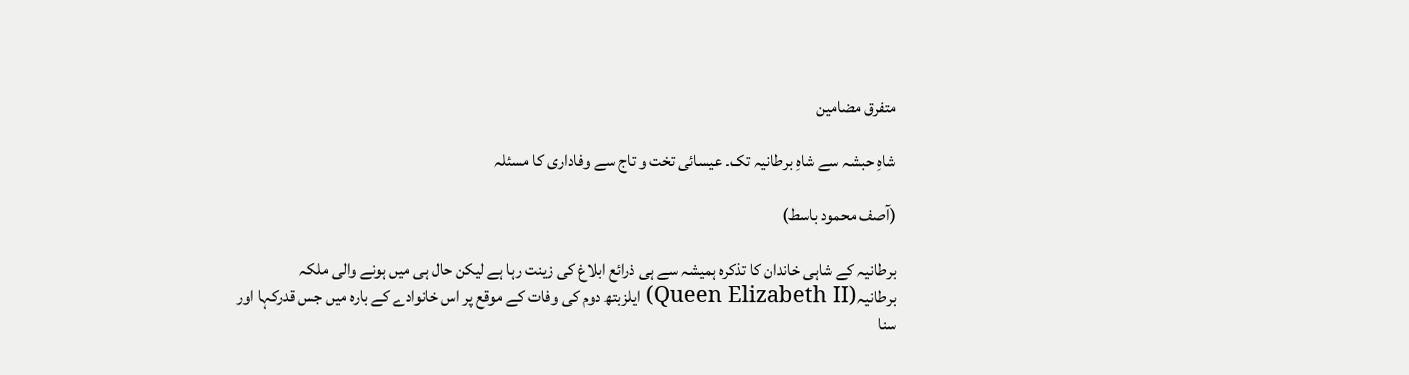متفرق مضامین

شاہِ حبشہ سے شاہِ برطانیہ تک۔ عیسائی تخت و تاج سے وفاداری کا مسئلہ

(آصف محمود باسط)

برطانیہ کے شاہی خاندان کا تذکرہ ہمیشہ سے ہی ذرائع ابلاغ کی زینت رہا ہے لیکن حال ہی میں ہونے والی ملکہ برطانیہ(Queen Elizabeth II) ایلزبتھ دوم کی وفات کے موقع پر اس خانوادے کے بارہ میں جس قدرکہا اور سنا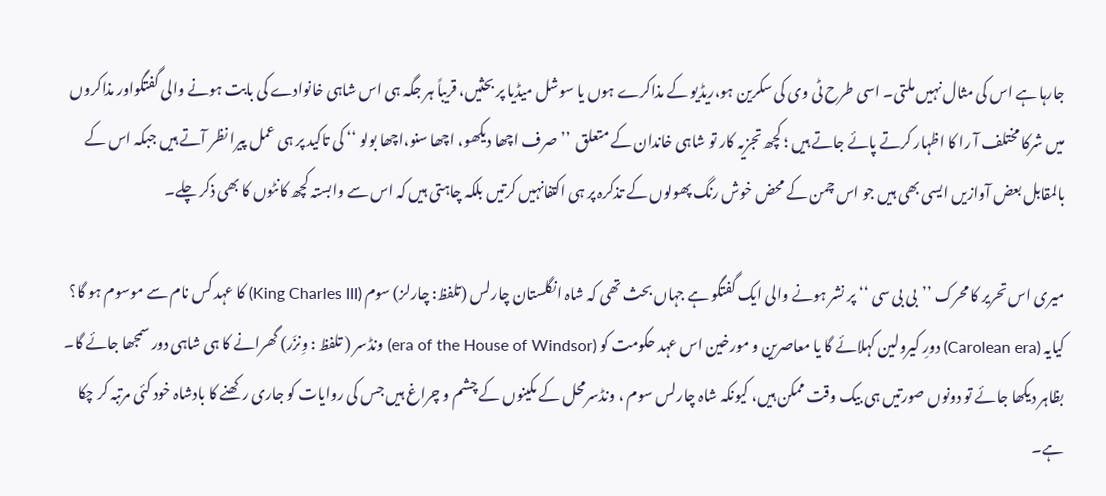جارہا ہے اس کی مثال نہیں ملتی۔ اسی طرح ٹی وی کی سکرین ہو،ریڈیو کے مذاکرے ہوں یا سوشل میڈیا پر بحثیں، قریباً ہر جگہ ہی اس شاہی خانوادے کی بابت ہونے والی گفتگواور مذاکروں میں شرکا مختلف آ را کا اظہار کرتے پائے جاتے ہیں ؛ کچھ تجزیہ کار تو شاہی خاندان کے متعلق  ’’صرف اچھا دیکھو، اچھا سنو،اچھا بولو ‘‘ کی تاکید پر ہی عمل پیرا نظر آتے ہیں جبکہ اس کے بالمقابل بعض آوازیں ایسی بھی ہیں جو اس چمن کے محض خوش رنگ پھولوں کے تذکرہ پر ہی اکتفانہیں کرتیں بلکہ چاہتی ہیں کہ اس سے وابستہ کچھ کانٹوں کا بھی ذکر چلے۔

میری اس تحریر کا محرک ’’بی بی سی ‘‘ پر نشر ہونے والی ایک گفتگو ہے جہاں بحث تھی کہ شاہ انگلستان چارلس (تلفظ: چارلز) سوم (King Charles III) کا عہد کس نام سے موسوم ہو گا؟ کیایہ (Carolean era) دورِ کیرولین کہلائے گا یا معاصرین و مورخین اس عہد حکومت کو (era of the House of Windsor) ونڈسر ( تلفظ : وِنزَر) گھرانے کا ہی شاہی دور سمجھا جائے گا۔ بظاہر دیکھا جائے تو دونوں صورتیں ہی بیک وقت ممکن ہیں، کیونکہ شاہ چارلس سوم ، ونڈسرمحل کے مکینوں کے چشم و چراغ ہیں جس کی روایات کو جاری رکھنے کا بادشاہ خود کئی مرتبہ کر چکا ہے۔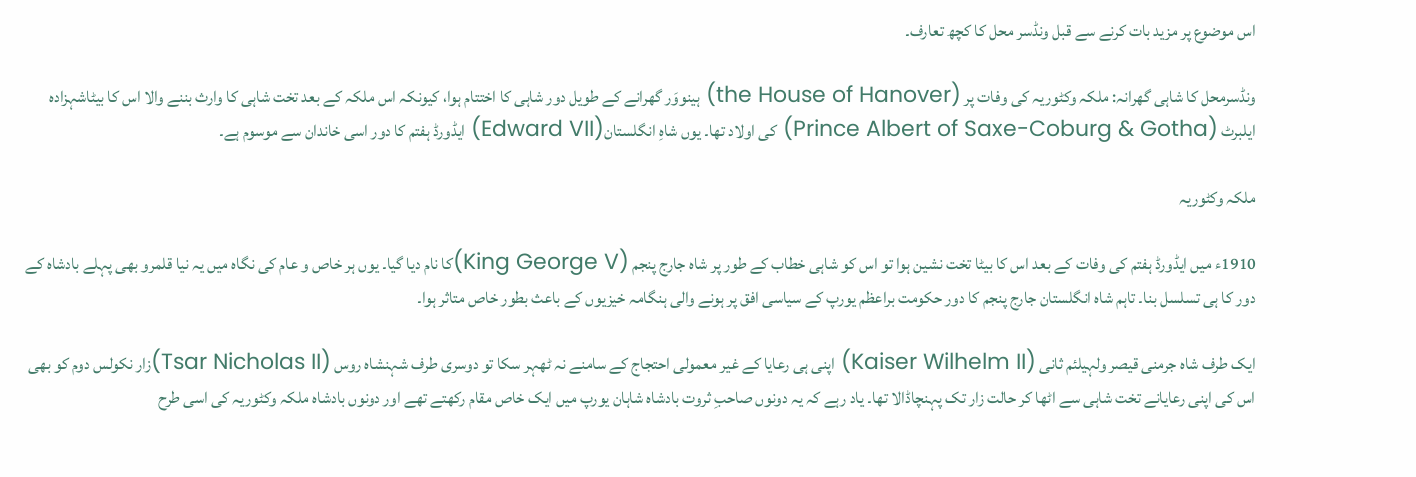اس موضوع پر مزید بات کرنے سے قبل ونڈسر محل کا کچھ تعارف۔

ونڈسرمحل کا شاہی گھرانہ: ملکہ وکٹوریہ کی وفات پر (the House of Hanover) ہینووَر گھرانے کے طویل دور شاہی کا اختتام ہوا، کیونکہ اس ملکہ کے بعد تخت شاہی کا وارث بننے والا اس کا بیٹاشہزادہ ایلبرٹ (Prince Albert of Saxe-Coburg & Gotha) کی اولاد تھا۔ یوں شاہِ انگلستان(Edward VII) ایڈورڈ ہفتم کا دور اسی خاندان سے موسوم ہے۔

ملکہ وکٹوریہ

1910ء میں ایڈورڈ ہفتم کی وفات کے بعد اس کا بیٹا تخت نشین ہوا تو اس کو شاہی خطاب کے طور پر شاہ جارج پنجم (King George V)کا نام دیا گیا۔ یوں ہر خاص و عام کی نگاہ میں یہ نیا قلمرو بھی پہلے بادشاہ کے دور کا ہی تسلسل بنا۔ تاہم شاہ انگلستان جارج پنجم کا دور حکومت براعظم یورپ کے سیاسی افق پر ہونے والی ہنگامہ خیزیوں کے باعث بطور خاص متاثر ہوا۔

ایک طرف شاہ جرمنی قیصر ولہیلئم ثانی (Kaiser Wilhelm II) اپنی ہی رعایا کے غیر معمولی احتجاج کے سامنے نہ ٹھہر سکا تو دوسری طرف شہنشاہ روس (Tsar Nicholas II)زار نکولس دوم کو بھی اس کی اپنی رعایانے تخت شاہی سے اٹھا کر حالت زار تک پہنچاڈالا تھا۔ یاد رہے کہ یہ دونوں صاحبِ ثروت بادشاہ شاہان یورپ میں ایک خاص مقام رکھتے تھے اور دونوں بادشاہ ملکہ وکٹوریہ کی اسی طرح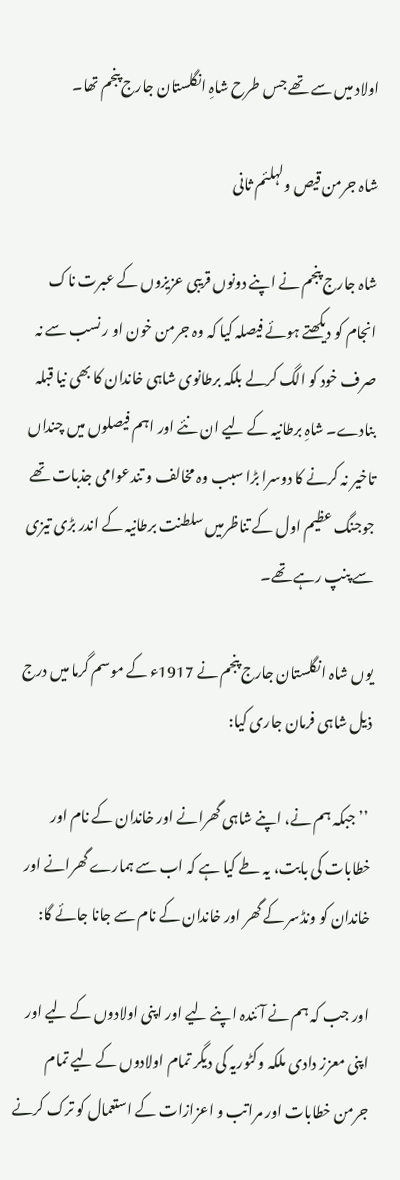اولاد میں سے تھے جس طرح شاہِ انگلستان جارج پنجم تھا۔

شاہ جرمن قیص ولہلئم ثانی

شاہ جارج پنجم نے اپنے دونوں قریبی عزیزوں کے عبرت ناک انجام کو دیکھتے ہوئے فیصلہ کیا کہ وہ جرمن خون او ر نسب سے نہ صرف خود کو الگ کرلے بلکہ برطانوی شاہی خاندان کا بھی نیا قبلہ بنادے۔ شاہِ برطانیہ کے لیے ان نئے اور اہم فیصلوں میں چنداں تاخیر نہ کرنے کا دوسرا بڑا سبب وہ مخالف و تندعوامی جذبات تھے جوجنگ عظیم اول کے تناظرمیں سلطنت برطانیہ کے اندر بڑی تیزی سے پنپ رہے تھے۔

یوں شاہ انگلستان جارج پنجم نے 1917ء کے موسم گرما میں درج ذیل شاہی فرمان جاری کیا:

 ’’جبکہ ہم نے، اپنے شاہی گھرانے اور خاندان کے نام اور خطابات کی بابت، یہ طے کیا ہے کہ اب سے ہمارے گھرانے اور خاندان کو ونڈسر کے گھر اور خاندان کے نام سے جانا جائے گا:

اور جب کہ ہم نے آئندہ اپنے لیے اور اپنی اولادوں کے لیے اور اپنی معزز دادی ملکہ وکٹوریہ کی دیگر تمام اولادوں کے لیے تمام جرمن خطابات اور مراتب و اعزازات کے استعمال کو ترک کرنے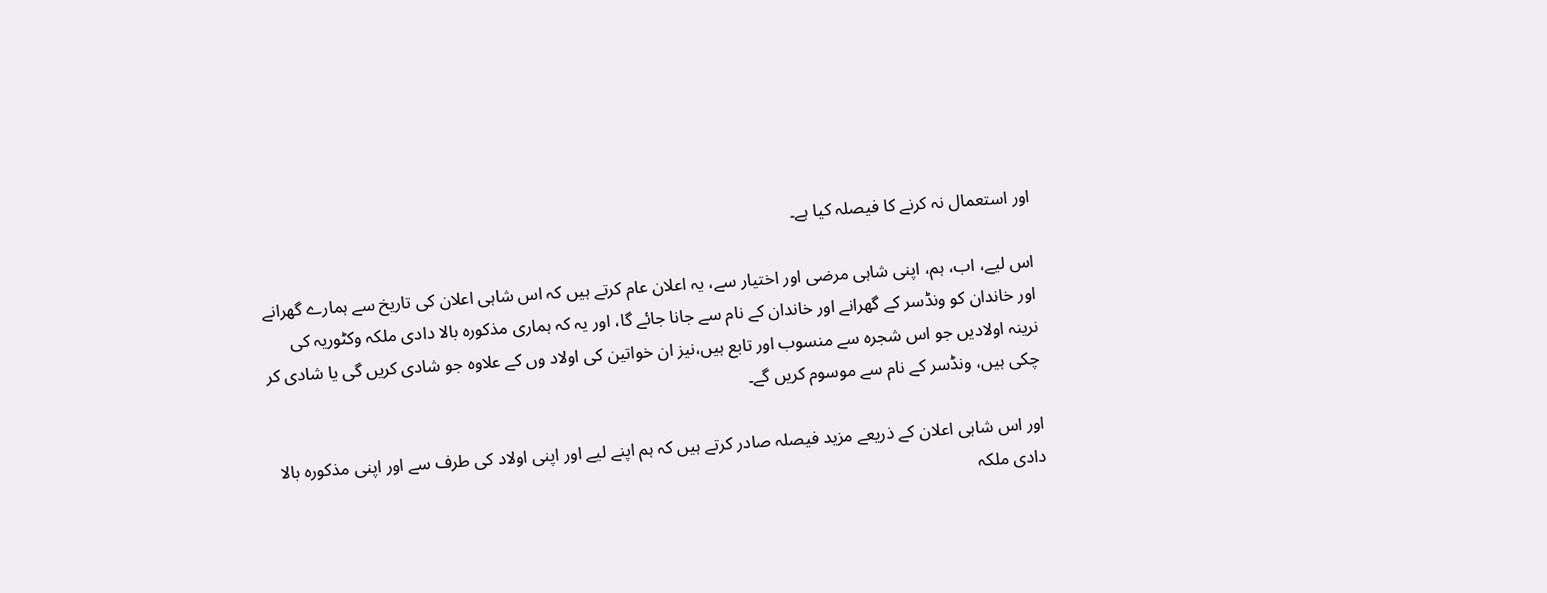اور استعمال نہ کرنے کا فیصلہ کیا ہے۔

اس لیے، اب، ہم، اپنی شاہی مرضی اور اختیار سے، یہ اعلان عام کرتے ہیں کہ اس شاہی اعلان کی تاریخ سے ہمارے گھرانے اور خاندان کو ونڈسر کے گھرانے اور خاندان کے نام سے جانا جائے گا، اور یہ کہ ہماری مذکورہ بالا دادی ملکہ وکٹوریہ کی نرینہ اولادیں جو اس شجرہ سے منسوب اور تابع ہیں،نیز ان خواتین کی اولاد وں کے علاوہ جو شادی کریں گی یا شادی کر چکی ہیں، ونڈسر کے نام سے موسوم کریں گے۔

اور اس شاہی اعلان کے ذریعے مزید فیصلہ صادر کرتے ہیں کہ ہم اپنے لیے اور اپنی اولاد کی طرف سے اور اپنی مذکورہ بالا دادی ملکہ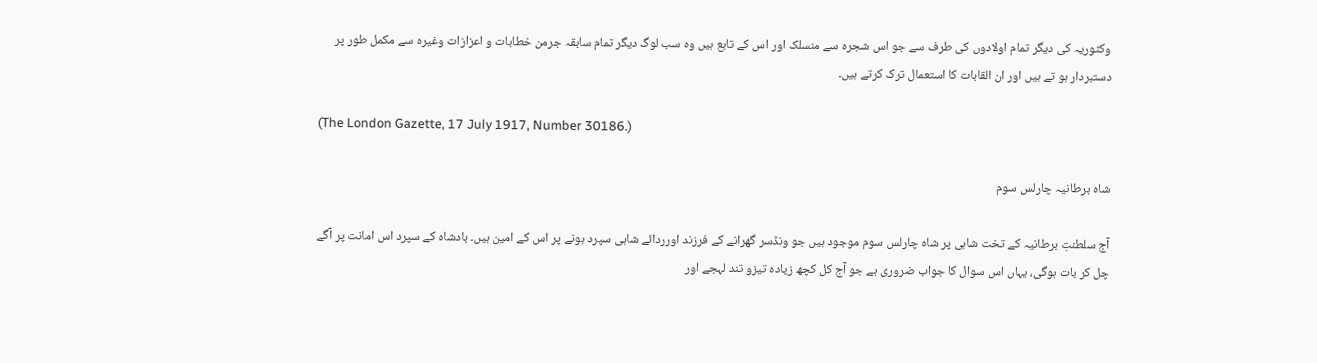وکٹوریہ کی دیگر تمام اولادوں کی طرف سے جو اس شجرہ سے منسلک اور اس کے تابع ہیں وہ سب لوگ دیگر تمام سابقہ جرمن خطابات و اعزازات وغیرہ سے مکمل طور پر دستبردار ہو تے ہیں اور ان القابات کا استعمال ترک کرتے ہیں۔

(The London Gazette, 17 July 1917, Number 30186.)

شاہ برطانیہ چارلس سوم

آج سلطنتِ برطانیہ کے تخت شاہی پر شاہ چارلس سوم موجود ہیں جو ونڈسر گھرانے کے فرزند اورردائے شاہی سپرد ہونے پر اس کے امین ہیں۔ بادشاہ کے سپرد اس امانت پر آگے چل کر بات ہوگی، یہاں اس سوال کا جواب ضروری ہے جو آج کل کچھ زیادہ تیزو تند لہجے اور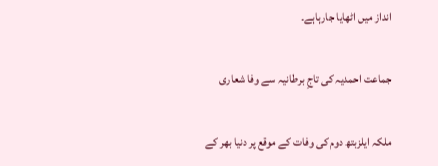انداز میں اٹھایا جارہاہے۔

جماعت احمدیہ کی تاجِ برطانیہ سے وفا شعاری

ملکہ ایلزبتھ دوم کی وفات کے موقع پر دنیا بھر کے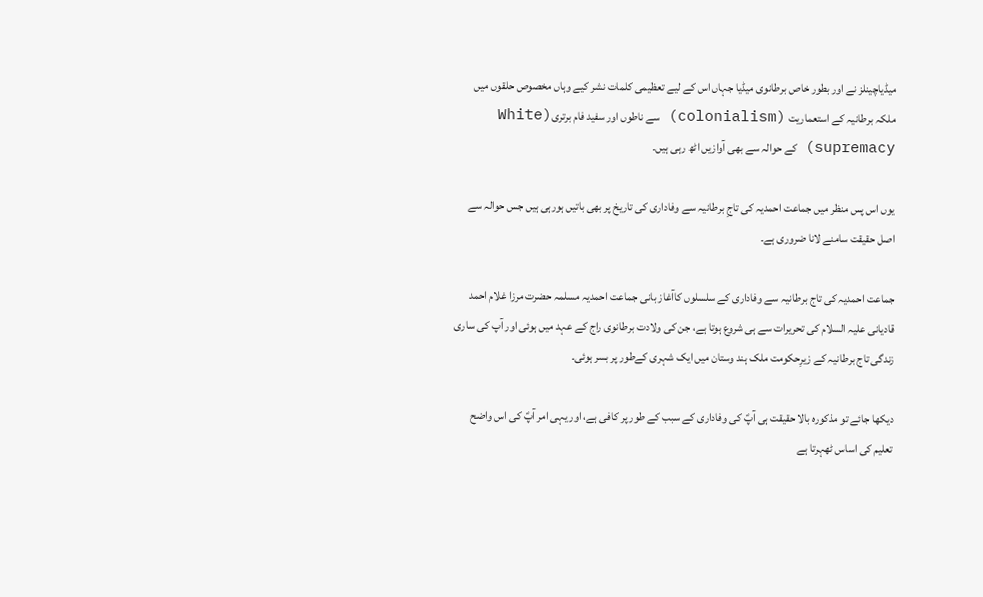میڈیاچینلز نے اور بطور خاص برطانوی میڈیا جہاں اس کے لیے تعظیمی کلمات نشر کیے وہاں مخصوص حلقوں میں ملکہ برطانیہ کے استعماریت (colonialism) سے ناطوں اور سفید فام برتری(White supremacy) کے حوالہ سے بھی آوازیں اٹھ رہی ہیں۔

یوں اس پس منظر میں جماعت احمدیہ کی تاجِ برطانیہ سے وفاداری کی تاریخ پر بھی باتیں ہورہی ہیں جس حوالہ سے اصل حقیقت سامنے لانا ضروری ہے۔

جماعت احمدیہ کی تاج برطانیہ سے وفاداری کے سلسلوں کاآغاز بانی جماعت احمدیہ مسلمہ حضرت مرزا غلام احمد قادیانی علیہ السلام کی تحریرات سے ہی شروع ہوتا ہے، جن کی ولادت برطانوی راج کے عہد میں ہوئی اور آپ کی ساری زندگی تاج برطانیہ کے زیرِحکومت ملک ہند وستان میں ایک شہری کےطور پر بسر ہوئی۔

دیکھا جائے تو مذکورہ بالا حقیقت ہی آپؑ کی وفاداری کے سبب کے طور پر کافی ہے، اور یہی امر آپؑ کی اس واضح تعلیم کی اساس ٹھہرتا ہے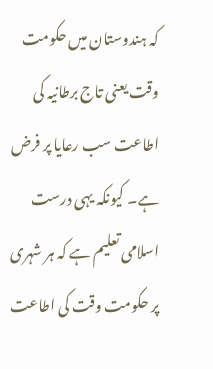کہ ہندوستان میں حکومت وقت یعنی تاج برطانیہ کی اطاعت سب رعایا پر فرض ہے۔ کیونکہ یہی درست اسلامی تعلیم ہے کہ ہر شہری پر حکومت وقت کی اطاعت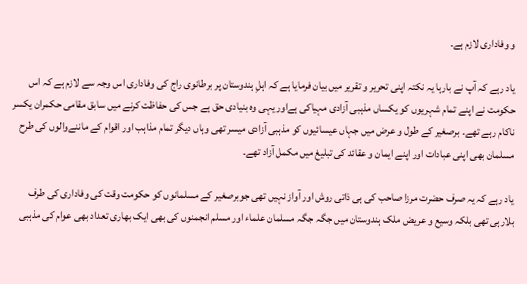و وفاداری لازم ہے۔

یاد رہے کہ آپ نے بارہا یہ نکتہ اپنی تحریر و تقریر میں بیان فرمایا ہے کہ اہلِ ہندوستان پر برطانوی راج کی وفاداری اس وجہ سے لازم ہے کہ اس حکومت نے اپنے تمام شہریوں کو یکساں مذہبی آزادی مہیاکی ہےاور یہی وہ بنیادی حق ہے جس کی حفاظت کرنے میں سابق مقامی حکمران یکسر ناکام رہے تھے۔ برصغیر کے طول و عرض میں جہاں عیسائیوں کو مذہبی آزادی میسر تھی وہاں دیگر تمام مذاہب اور اقوام کے ماننےوالوں کی طرح مسلمان بھی اپنی عبادات اور اپنے ایمان و عقائد کی تبلیغ میں مکمل آزاد تھے۔

یاد رہے کہ یہ صرف حضرت مرزا صاحب کی ہی ذاتی روش اور آواز نہیں تھی جوبرصغیر کے مسلمانوں کو حکومت وقت کی وفاداری کی طرف بلارہی تھی بلکہ وسیع و عریض ملک ہندوستان میں جگہ جگہ مسلمان علماء اور مسلم انجمنوں کی بھی ایک بھاری تعداد بھی عوام کی مذہبی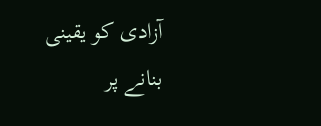آزادی کو یقینی بنانے پر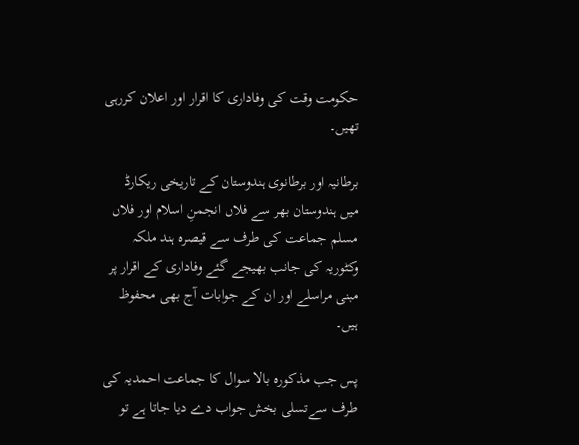حکومت وقت کی وفاداری کا اقرار اور اعلان کررہی تھیں۔

برطانیہ اور برطانوی ہندوستان کے تاریخی ریکارڈ میں ہندوستان بھر سے فلاں انجمنِ اسلام اور فلاں مسلم جماعت کی طرف سے قیصرہ ہند ملکہ وکٹوریہ کی جانب بھیجے گئے وفاداری کے اقرار پر مبنی مراسلے اور ان کے جوابات آج بھی محفوظ ہیں۔

پس جب مذکورہ بالا سوال کا جماعت احمدیہ کی طرف سےتسلی بخش جواب دے دیا جاتا ہے تو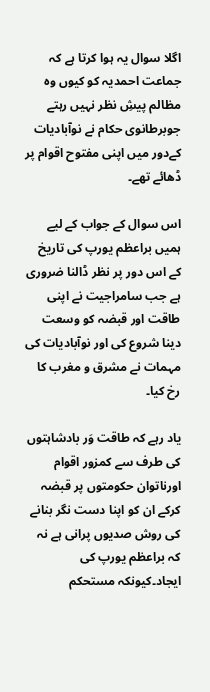اگلا سوال یہ ہوا کرتا ہے کہ جماعت احمدیہ کو کیوں وہ مظالم پیشِ نظر نہیں رہتے جوبرطانوی حکام نے نوآبادیات کےدور میں اپنی مفتوح اقوام پر ڈھائے تھے۔

اس سوال کے جواب کے لیے ہمیں براعظم یورپ کی تاریخ کے اس دور پر نظر ڈالنا ضروری ہے جب سامراجیت نے اپنی طاقت اور قبضہ کو وسعت دینا شروع کی اور نوآبادیات کی مہمات نے مشرق و مغرب کا رخ کیا۔

یاد رہے کہ طاقت وَر بادشاہتوں کی طرف سے کمزور اقوام اورناتوان حکومتوں پر قبضہ کرکے ان کو اپنا دست نگر بنانے کی روش صدیوں پرانی ہے نہ کہ براعظم یورپ کی ایجاد۔کیونکہ مستحکم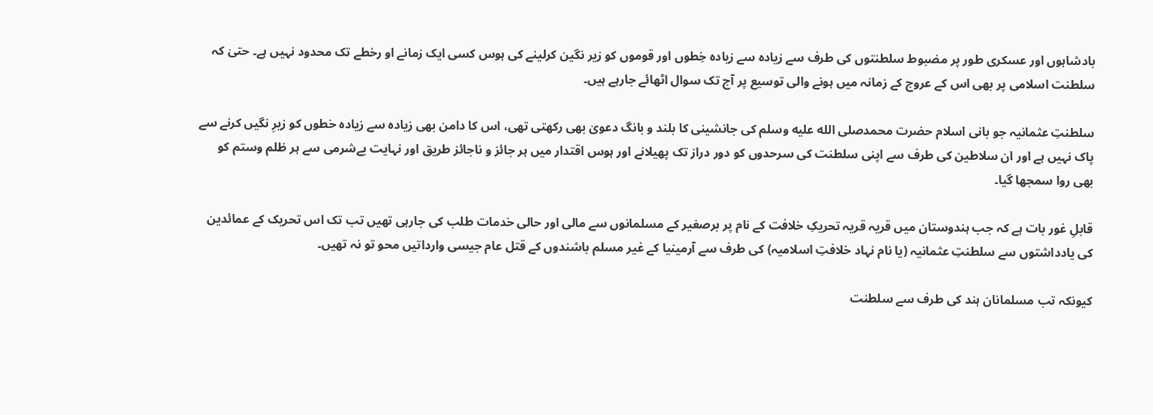بادشاہوں اور عسکری طور پر مضبوط سلطنتوں کی طرف سے زیادہ سے زیادہ خِطوں اور قوموں کو زیر نگین کرلینے کی ہوس کسی ایک زمانے او رخطے تک محدود نہیں ہے۔ حتیٰ کہ سلطنت اسلامی پر بھی اس کے عروج کے زمانہ میں ہونے والی توسیع پر آج تک سوال اٹھائے جارہے ہیں۔

سلطنتِ عثمانیہ جو بانی اسلام حضرت محمدصلى الله عليه وسلم کی جانشینی کا بلند و بانگ دعویٰ بھی رکھتی تھی، اس کا دامن بھی زیادہ سے زیادہ خطوں کو زیرِ نگیں کرنے سے پاک نہیں ہے اور ان سلاطین کی طرف سے اپنی سلطنت کی سرحدوں کو دور دراز تک پھیلانے اور ہوس اقتدار میں ہر جائز و ناجائز طریق اور نہایت بےشرمی سے ہر ظلم وستم کو بھی روا سمجھا گیا۔

قابلِ غور بات ہے کہ جب ہندوستان میں قریہ قریہ تحریکِ خلافت کے نام پر برصغیر کے مسلمانوں سے مالی اور حالی خدمات طلب کی جارہی تھیں تب تک اس تحریک کے عمائدین کی یادداشتوں سے سلطنتِ عثمانیہ (یا نام نہاد خلافتِ اسلامیہ) کی طرف سے آرمینیا کے غیر مسلم باشندوں کے قتل عام جیسی وارداتیں محو تو نہ تھیں۔

کیونکہ تب مسلمانان ہند کی طرف سے سلطنت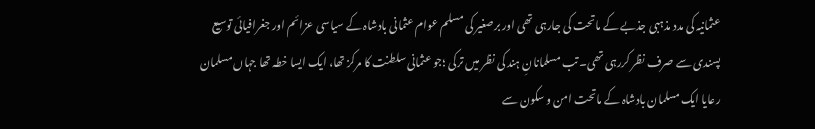عثمانیہ کی مدد مذہبی جذبے کے ماتحت کی جارہی تھی اور برصغیر کی مسلم عوام عثمانی بادشاہ کے سیاسی عزائم اور جغرافیائی توسیع پسندی سے صرف نظر کررہی تھی۔ تب مسلمانانِ ہند کی نظر میں ترکی ؛جو عثمانی سلطنت کا مرکز تھا، ایک ایسا خطہ تھا جہاں مسلمان رعایا ایک مسلمان بادشاہ کے ماتحت امن و سکون سے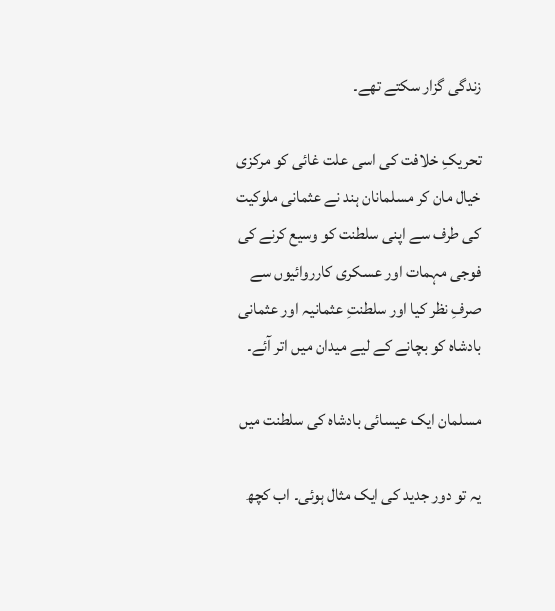زندگی گزار سکتے تھے۔

تحریکِ خلافت کی اسی علت غائی کو مرکزی خیال مان کر مسلمانان ہند نے عثمانی ملوکیت کی طرف سے اپنی سلطنت کو وسیع کرنے کی فوجی مہمات اور عسکری کارروائیوں سے صرفِ نظر کیا اور سلطنتِ عثمانیہ اور عثمانی بادشاہ کو بچانے کے لیے میدان میں اتر آئے۔

مسلمان ایک عیسائی بادشاہ کی سلطنت میں

یہ تو دور جدید کی ایک مثال ہوئی۔ اب کچھ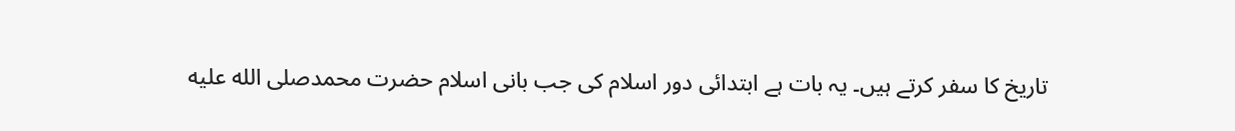تاریخ کا سفر کرتے ہیں۔ یہ بات ہے ابتدائی دور اسلام کی جب بانی اسلام حضرت محمدصلى الله عليه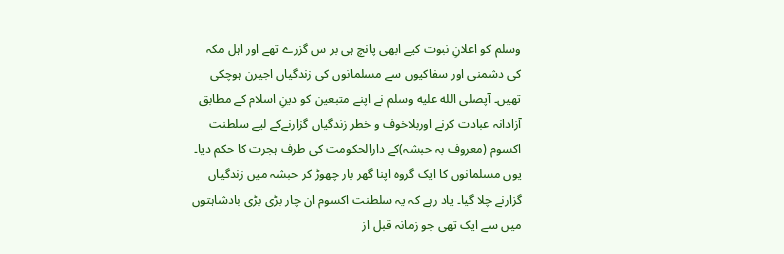وسلم کو اعلانِ نبوت کیے ابھی پانچ ہی بر س گزرے تھے اور اہل مکہ کی دشمنی اور سفاکیوں سے مسلمانوں کی زندگیاں اجیرن ہوچکی تھیں۔ آپصلى الله عليه وسلم نے اپنے متبعین کو دینِ اسلام کے مطابق آزادانہ عبادت کرنے اوربلاخوف و خطر زندگیاں گزارنےکے لیے سلطنت اکسوم (معروف بہ حبشہ)کے دارالحکومت کی طرف ہجرت کا حکم دیا۔ یوں مسلمانوں کا ایک گروہ اپنا گھر بار چھوڑ کر حبشہ میں زندگیاں گزارنے چلا گیا۔ یاد رہے کہ یہ سلطنت اکسوم ان چار بڑی بڑی بادشاہتوں میں سے ایک تھی جو زمانہ قبل از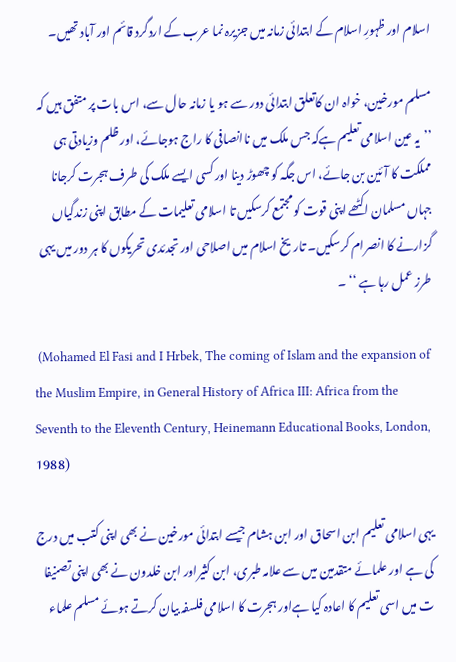اسلام اور ظہورِ اسلام کے ابتدائی زمانہ میں جزیرہ نما عرب کے اردگرد قائم اور آباد تھیں۔

مسلم مورخین، خواہ ان کاتعلق ابتدائی دور سے ہو یا زمانہ حال سے، اس بات پر متفق ہیں کہ ’’یہ عین اسلامی تعلیم ہےکہ جس ملک میں ناانصافی کا راج ہوجائے، اور ظلم وزیادتی ہی مملکت کا آئین بن جائے، اس جگہ کو چھوڑ دینا اور کسی ایسے ملک کی طرف ہجرت کرجانا جہاں مسلمان اکٹھے اپنی قوت کو مجتمع کرسکیں تا اسلامی تعلیمات کے مطابق اپنی زندگیاں گزارنے کا انصرام کرسکیں۔ تاریخ اسلام میں اصلاحی اور تجدئدی تحریکوں کا ہر دور میں یہی طرز عمل رہا ہے ‘‘ ۔

 (Mohamed El Fasi and I Hrbek, The coming of Islam and the expansion of the Muslim Empire, in General History of Africa III: Africa from the Seventh to the Eleventh Century, Heinemann Educational Books, London, 1988)

یہی اسلامی تعلیم ابن اسحاق اور ابن ہشام جیسے ابتدائی مورخین نے بھی اپنی کتب میں درج کی ہے اور علمائے متقدمین میں سے علامہ طبری، ابن کثیراور ابن خلدون نے بھی اپنی تصنیفا ت میں اسی تعلیم کا اعادہ کیا ہےاور ہجرت کا اسلامی فلسفہ بیان کرتے ہوئے مسلم علماء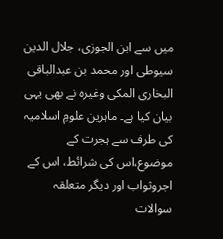میں سے ابن الجوزی، جلال الدین سیوطی اور محمد بن عبدالباقی البخاری المکی وغیرہ نے بھی یہی بیان کیا ہے۔ ماہرین علومِ اسلامیہ کی طرف سے ہجرت کے موضوع،اس کی شرائط، اس کے اجروثواب اور دیگر متعلقہ سوالات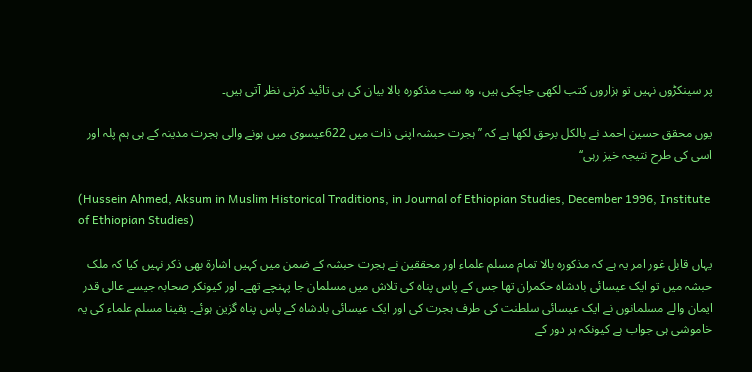پر سینکڑوں نہیں تو ہزاروں کتب لکھی جاچکی ہیں، وہ سب مذکورہ بالا بیان کی ہی تائید کرتی نظر آتی ہیں۔

یوں محقق حسین احمد نے بالکل برحق لکھا ہے کہ ’’ہجرت حبشہ اپنی ذات میں 622عیسوی میں ہونے والی ہجرت مدینہ کے ہی ہم پلہ اور اسی کی طرح نتیجہ خیز رہی‘‘

(Hussein Ahmed, Aksum in Muslim Historical Traditions, in Journal of Ethiopian Studies, December 1996, Institute of Ethiopian Studies)

یہاں قابل غور امر یہ ہے کہ مذکورہ بالا تمام مسلم علماء اور محققین نے ہجرت حبشہ کے ضمن میں کہیں اشارة بھی ذکر نہیں کیا کہ ملک حبشہ میں تو ایک عیسائی بادشاہ حکمران تھا جس کے پاس پناہ کی تلاش میں مسلمان جا پہنچے تھے۔ اور کیونکر صحابہ جیسے عالی قدر ایمان والے مسلمانوں نے ایک عیسائی سلطنت کی طرف ہجرت کی اور ایک عیسائی بادشاہ کے پاس پناہ گزین ہوئے۔ یقینا مسلم علماء کی یہ خاموشی ہی جواب ہے کیونکہ ہر دور کے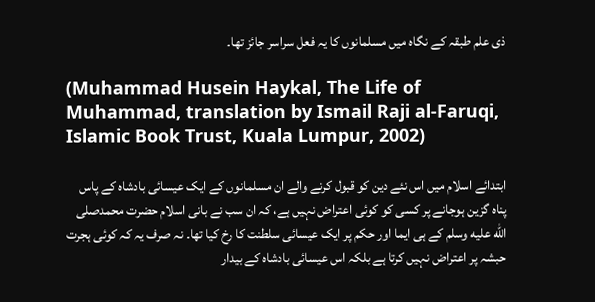ذی علم طبقہ کے نگاہ میں مسلمانوں کا یہ فعل سراسر جائز تھا۔

(Muhammad Husein Haykal, The Life of Muhammad, translation by Ismail Raji al-Faruqi, Islamic Book Trust, Kuala Lumpur, 2002)

ابتدائے اسلام میں اس نئے دین کو قبول کرنے والے ان مسلمانوں کے ایک عیسائی بادشاہ کے پاس پناہ گزین ہوجانے پر کسی کو کوئی اعتراض نہیں ہے، کہ ان سب نے بانی اسلام حضرت محمدصلى الله عليه وسلم کے ہی ایما اور حکم پر ایک عیسائی سلطنت کا رخ کیا تھا۔ نہ صرف یہ کہ کوئی ہجرت حبشہ پر اعتراض نہیں کرتا ہے بلکہ اس عیسائی بادشاہ کے بیدار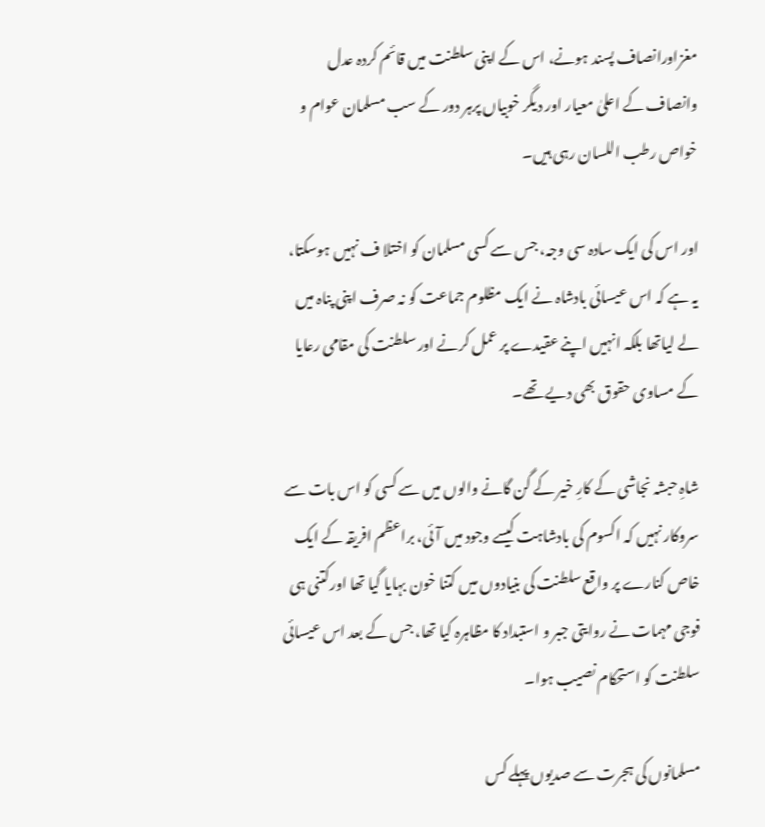مغزاورانصاف پسند ہونے، اس کے اپنی سلطنت میں قائم کردہ عدل وانصاف کے اعلیٰ معیار اور دیگر خوبیاں پرہر دور کے سب مسلمان عوام و خواص رطب اللسان رہی ہیں۔

اور اس کی ایک سادہ سی وجہ، جس سے کسی مسلمان کو اختلا ف نہیں ہوسکتا، یہ ہے کہ اس عیسائی بادشاہ نے ایک مظلوم جماعت کو نہ صرف اپنی پناہ میں لے لیاتھا بلکہ انہیں اپنے عقیدے پر عمل کرنے اور سلطنت کی مقامی رعایا کے مساوی حقوق بھی دیے تھے۔

شاہِ حبشہ نجاشی کے کارِ خیر کے گن گانے والوں میں سے کسی کو اس بات سے سروکار نہیں کہ اکسوم کی بادشاہت کیسے وجود میں آئی، براعظم افریقہ کے ایک خاص کنارے پر واقع سلطنت کی بنیادوں میں کتنا خون بہایا گیا تھا اورکتنی ہی فوجی مہمات نے روایتی جبر و استبداد کا مظاہرہ کیا تھا، جس کے بعد اس عیسائی سلطنت کو استحکام نصیب ہوا۔

مسلمانوں کی ہجرت سے صدیوں پہلے کس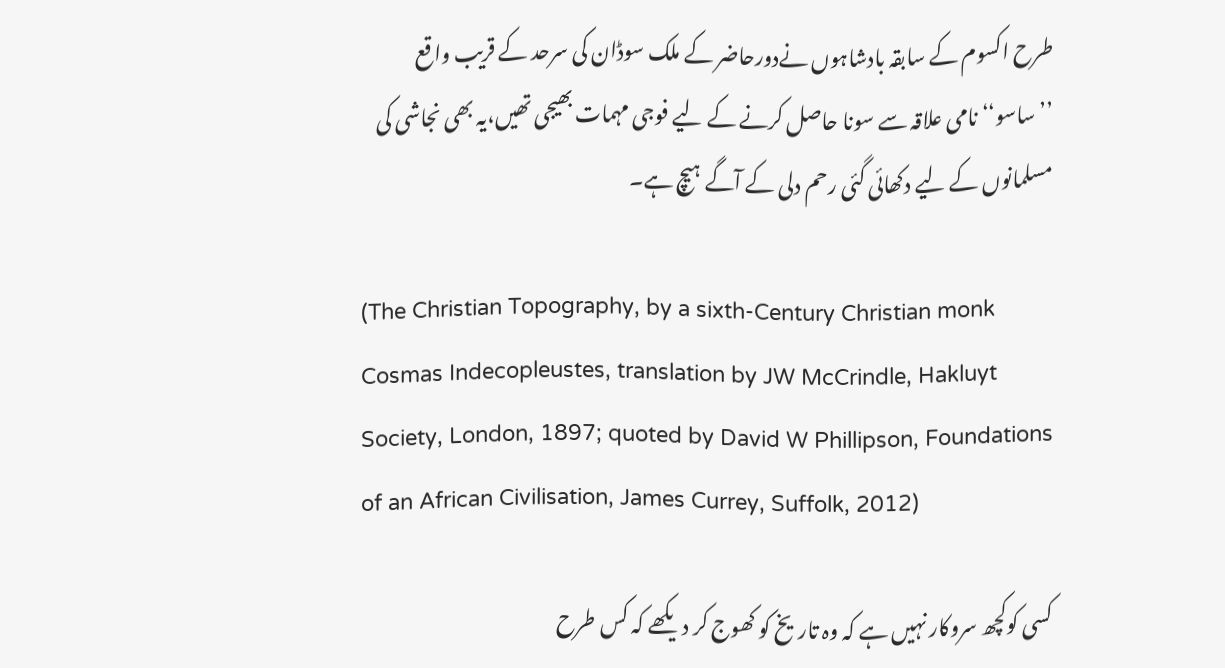طرح اکسوم کے سابقہ بادشاہوں نےدورحاضر کے ملک سوڈان کی سرحد کے قریب واقع ’’ساسو‘‘ نامی علاقہ سے سونا حاصل کرنے کے لیے فوجی مہمات بھیجی تھیں،یہ بھی نجاشی کی مسلمانوں کے لیے دکھائی گئی رحم دلی کے آگے ہیچ ہے۔

(The Christian Topography, by a sixth-Century Christian monk Cosmas Indecopleustes, translation by JW McCrindle, Hakluyt Society, London, 1897; quoted by David W Phillipson, Foundations of an African Civilisation, James Currey, Suffolk, 2012)

کسی کوکچھ سروکار نہیں ہے کہ وہ تاریخ کو کھوج کر دیکھے کہ کس طرح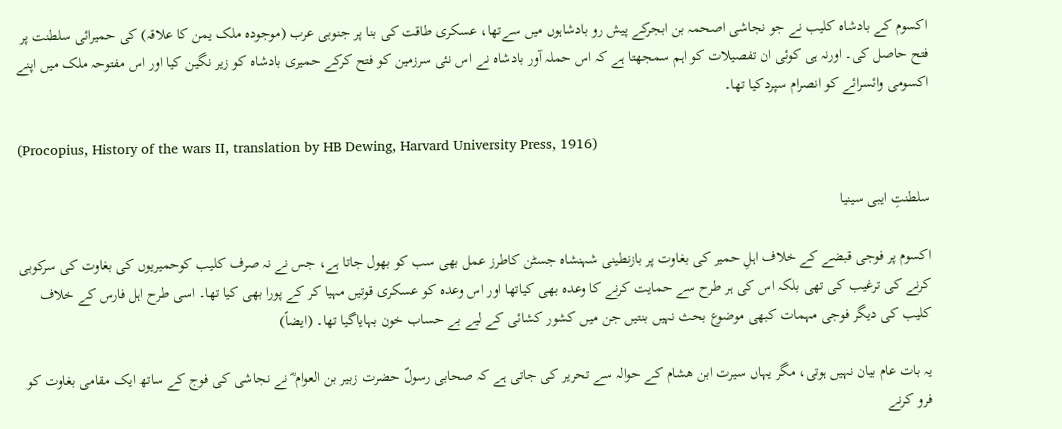اکسوم کے بادشاہ کلیب نے جو نجاشی اصحمہ بن ابجرکے پیش رو بادشاہوں میں سےتھا، عسکری طاقت کی بنا پر جنوبی عرب (موجودہ ملک یمن کا علاقہ) کی حمیرائی سلطنت پر فتح حاصل کی۔ اورنہ ہی کوئی ان تفصیلات کو اہم سمجھتا ہے کہ اس حملہ آور بادشاہ نے اس نئی سرزمین کو فتح کرکے حمیری بادشاہ کو زیر نگین کیا اور اس مفتوحہ ملک میں اپنے اکسومی وائسرائے کو انصرام سپردکیا تھا۔

(Procopius, History of the wars II, translation by HB Dewing, Harvard University Press, 1916)

سلطنتِ ایبی سینیا

اکسوم پر فوجی قبضے کے خلاف اہلِ حمیر کی بغاوت پر بازنطینی شہنشاہ جسٹن کاطرز عمل بھی سب کو بھول جاتا ہے، جس نے نہ صرف کلیب کوحمیریوں کی بغاوت کی سرکوبی کرنے کی ترغیب کی تھی بلکہ اس کی ہر طرح سے حمایت کرنے کا وعدہ بھی کیاتھا اور اس وعدہ کو عسکری قوتیں مہیا کر کے پورا بھی کیا تھا۔ اسی طرح اہل فارس کے خلاف کلیب کی دیگر فوجی مہمات کبھی موضوع بحث نہیں بنتیں جن میں کشور کشائی کے لیے بے حساب خون بہایاگیا تھا۔ (ایضاً)

یہ بات عام بیان نہیں ہوتی، مگر یہاں سیرت ابن ھشام کے حوالہ سے تحریر کی جاتی ہے کہ صحابی رسولؐ حضرت زبیر بن العوام ؓ نے نجاشی کی فوج کے ساتھ ایک مقامی بغاوت کو فرو کرنے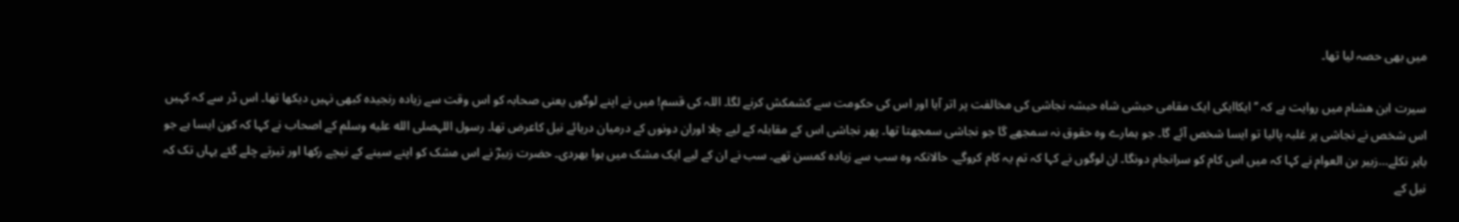میں بھی حصہ لیا تھا۔

سیرت ابن ھشام میں روایت ہے کہ ’’ایکاایکی ایک مقامی حبشی شاہ حبشہ نجاشی کی مخالفت پر اتر آیا اور اس کی حکومت سے کشمکش کرنے لگا۔ اللہ کی قسم! میں نے اپنے لوگوں یعنی صحابہ کو اس وقت سے زیادہ رنجیدہ کبھی نہیں دیکھا تھا۔ اس ڈر سے کہ کہیں اس شخص نے نجاشی پر غلبہ پالیا تو ایسا شخص آئے گا۔ جو ہمارے وہ حقوق نہ سمجھے گا جو نجاشی سمجھتا تھا۔ پھر نجاشی اس کے مقابلہ کے لیے چلا اوران دونوں کے درمیان دریائے نیل کاعرض تھا۔ رسول اللہصلى الله عليه وسلم کے اصحاب نے کہا کہ کون ایسا ہے جو باہر نکلے…زبیر بن العوام نے کہا کہ میں اس کام کو سرانجام دونگا۔ ان لوگوں نے کہا کہ تم یہ کام کروگے۔ حالانکہ وہ سب سے زیادہ کمسن تھے۔ سب نے ان کے لیے ایک مشک میں ہوا بھردی۔ حضرت زبیرؓ نے اس مشک کو اپنے سینے کے نیچے رکھا اور تیرتے چلے گئے یہاں تک کہ نیل کے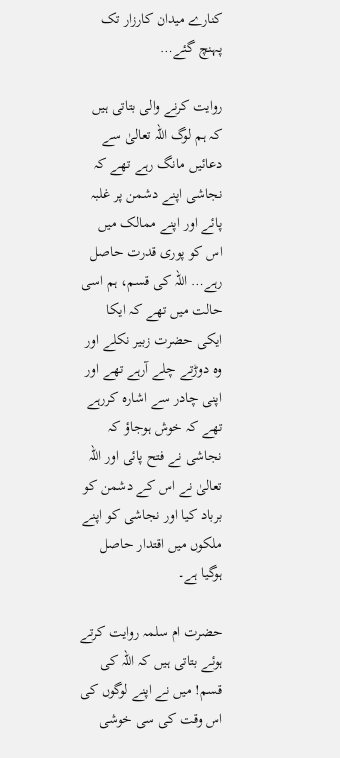کنارے میدان کارزار تک پہنچ گئے…

روایت کرنے والی بتاتی ہیں کہ ہم لوگ اللہ تعالیٰ سے دعائیں مانگ رہے تھے کہ نجاشی اپنے دشمن پر غلبہ پائے اور اپنے ممالک میں اس کو پوری قدرت حاصل رہے… اللہ کی قسم، ہم اسی حالت میں تھے کہ ایکا ایکی حضرت زبیر نکلے اور وہ دوڑتے چلے آرہے تھے اور اپنی چادر سے اشارہ کررہے تھے کہ خوش ہوجاؤ کہ نجاشی نے فتح پائی اور اللہ تعالیٰ نے اس کے دشمن کو برباد کیا اور نجاشی کو اپنے ملکوں میں اقتدار حاصل ہوگیا ہے۔

حضرت ام سلمہ روایت کرتے ہوئے بتاتی ہیں کہ اللہ کی قسم! میں نے اپنے لوگوں کی اس وقت کی سی خوشی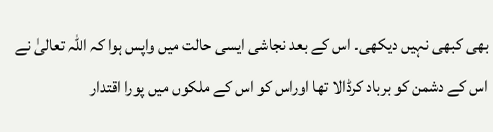بھی کبھی نہیں دیکھی۔ اس کے بعد نجاشی ایسی حالت میں واپس ہوا کہ اللہ تعالیٰ نے اس کے دشمن کو برباد کرڈالا تھا اوراس کو اس کے ملکوں میں پورا اقتدار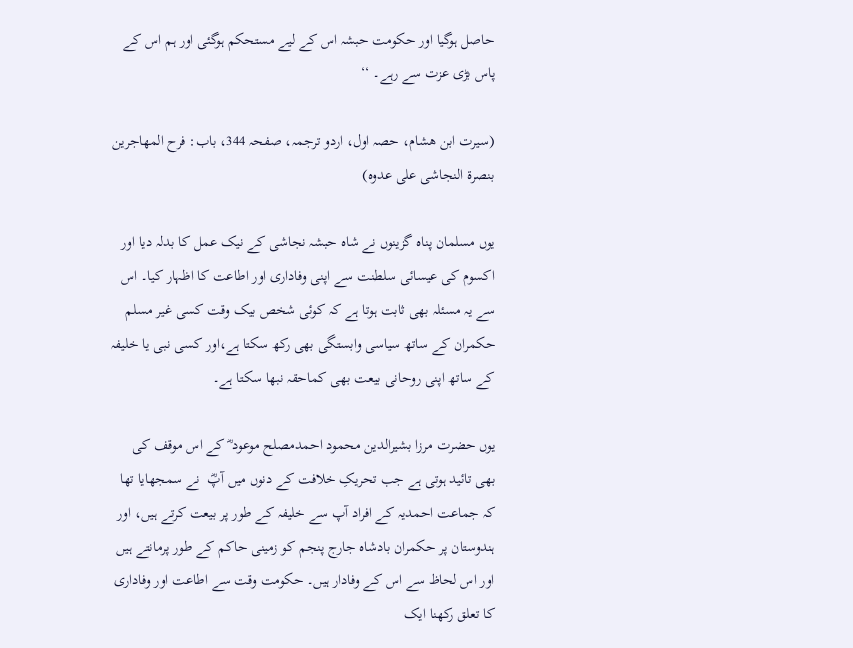حاصل ہوگیا اور حکومت حبشہ اس کے لیے مستحکم ہوگئی اور ہم اس کے پاس بڑی عزت سے رہے۔ ‘‘

(سیرت ابن ھشام، حصہ اول، اردو ترجمہ، صفحہ 344، باب: فرح المھاجرین بنصرة النجاشی علی عدوہ)

یوں مسلمان پناہ گزینوں نے شاہ حبشہ نجاشی کے نیک عمل کا بدلہ دیا اور اکسوم کی عیسائی سلطنت سے اپنی وفاداری اور اطاعت کا اظہار کیا۔ اس سے یہ مسئلہ بھی ثابت ہوتا ہے کہ کوئی شخص بیک وقت کسی غیر مسلم حکمران کے ساتھ سیاسی وابستگی بھی رکھ سکتا ہے،اور کسی نبی یا خلیفہ کے ساتھ اپنی روحانی بیعت بھی کماحقہ نبھا سکتا ہے۔

یوں حضرت مرزا بشیرالدین محمود احمدمصلح موعود ؓ کے اس موقف کی بھی تائید ہوتی ہے جب تحریکِ خلافت کے دنوں میں آپؓ  نے سمجھایا تھا کہ جماعت احمدیہ کے افراد آپ سے خلیفہ کے طور پر بیعت کرتے ہیں، اور ہندوستان پر حکمران بادشاہ جارج پنجم کو زمینی حاکم کے طور پرمانتے ہیں اور اس لحاظ سے اس کے وفادار ہیں۔ حکومت وقت سے اطاعت اور وفاداری کا تعلق رکھنا ایک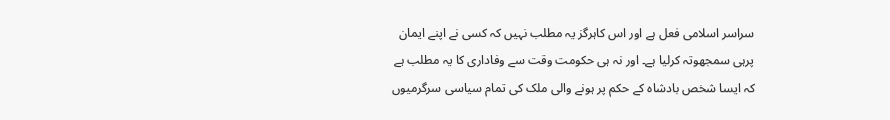سراسر اسلامی فعل ہے اور اس کاہرگز یہ مطلب نہیں کہ کسی نے اپنے ایمان پرہی سمجھوتہ کرلیا ہے۔ اور نہ ہی حکومت وقت سے وفاداری کا یہ مطلب ہے کہ ایسا شخص بادشاہ کے حکم پر ہونے والی ملک کی تمام سیاسی سرگرمیوں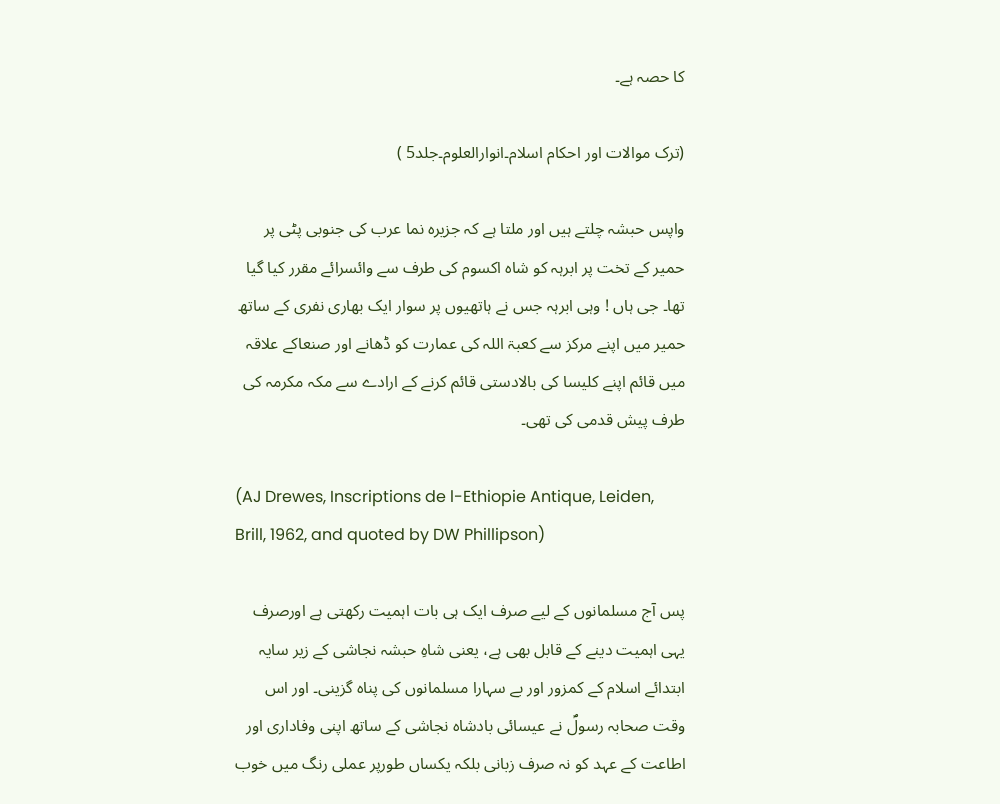کا حصہ ہے۔

(ترک موالات اور احکام اسلام۔انوارالعلوم۔جلد5 )

واپس حبشہ چلتے ہیں اور ملتا ہے کہ جزیرہ نما عرب کی جنوبی پٹی پر حمیر کے تخت پر ابرہہ کو شاہ اکسوم کی طرف سے وائسرائے مقرر کیا گیا تھا۔ جی ہاں ! وہی ابرہہ جس نے ہاتھیوں پر سوار ایک بھاری نفری کے ساتھ حمیر میں اپنے مرکز سے کعبۃ اللہ کی عمارت کو ڈھانے اور صنعاکے علاقہ میں قائم اپنے کلیسا کی بالادستی قائم کرنے کے ارادے سے مکہ مکرمہ کی طرف پیش قدمی کی تھی۔

(AJ Drewes, Inscriptions de l-Ethiopie Antique, Leiden, Brill, 1962, and quoted by DW Phillipson)

پس آج مسلمانوں کے لیے صرف ایک ہی بات اہمیت رکھتی ہے اورصرف یہی اہمیت دینے کے قابل بھی ہے، یعنی شاہِ حبشہ نجاشی کے زیر سایہ ابتدائے اسلام کے کمزور اور بے سہارا مسلمانوں کی پناہ گزینی۔ اور اس وقت صحابہ رسولؐ نے عیسائی بادشاہ نجاشی کے ساتھ اپنی وفاداری اور اطاعت کے عہد کو نہ صرف زبانی بلکہ یکساں طورپر عملی رنگ میں خوب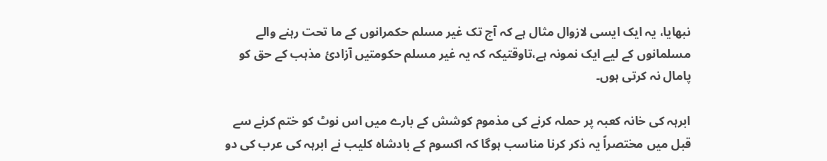نبھایا، یہ ایک ایسی لازوال مثال ہے کہ آج تک غیر مسلم حکمرانوں کے ما تحت رہنے والے مسلمانوں کے لیے ایک نمونہ ہے،تاوقتیکہ کہ یہ غیر مسلم حکومتیں آزادیٔ مذہب کے حق کو پامال نہ کرتی ہوں۔

ابرہہ کی خانہ کعبہ پر حملہ کرنے کی مذموم کوشش کے بارے میں اس نوٹ کو ختم کرنے سے قبل میں مختصراً یہ ذکر کرنا مناسب ہوگا کہ اکسوم کے بادشاہ کلیب نے ابرہہ کی عرب کی دو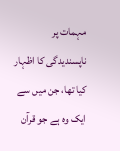مہمات پر ناپسندیدگی کا اظہار کیا تھا، جن میں سے ایک وہ ہے جو قرآن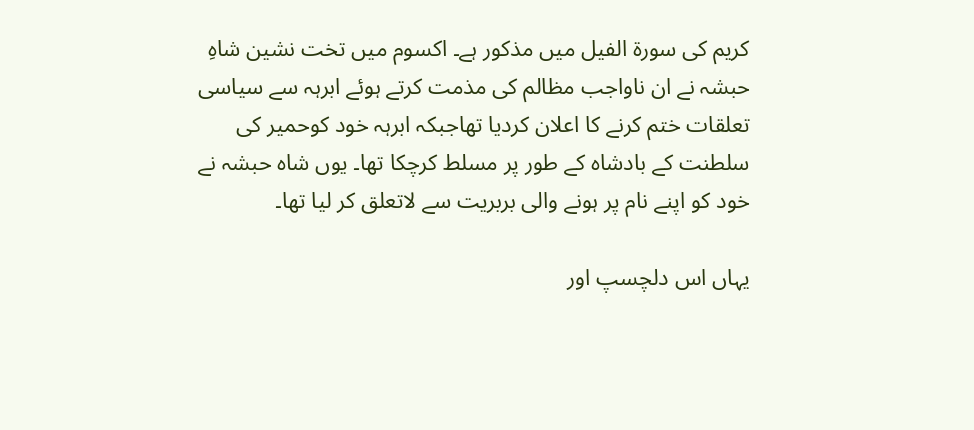کریم کی سورۃ الفیل میں مذکور ہے۔ اکسوم میں تخت نشین شاہِ حبشہ نے ان ناواجب مظالم کی مذمت کرتے ہوئے ابرہہ سے سیاسی تعلقات ختم کرنے کا اعلان کردیا تھاجبکہ ابرہہ خود کوحمیر کی سلطنت کے بادشاہ کے طور پر مسلط کرچکا تھا۔ یوں شاہ حبشہ نے خود کو اپنے نام پر ہونے والی بربریت سے لاتعلق کر لیا تھا۔

یہاں اس دلچسپ اور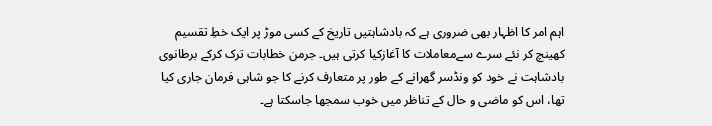اہم امر کا اظہار بھی ضروری ہے کہ بادشاہتیں تاریخ کے کسی موڑ پر ایک خطِ تقسیم کھینچ کر نئے سرے سےمعاملات کا آغازکیا کرتی ہیں۔ جرمن خطابات ترک کرکے برطانوی بادشاہت نے خود کو ونڈسر گھرانے کے طور پر متعارف کرنے کا جو شاہی فرمان جاری کیا تھا، اس کو ماضی و حال کے تناظر میں خوب سمجھا جاسکتا ہے۔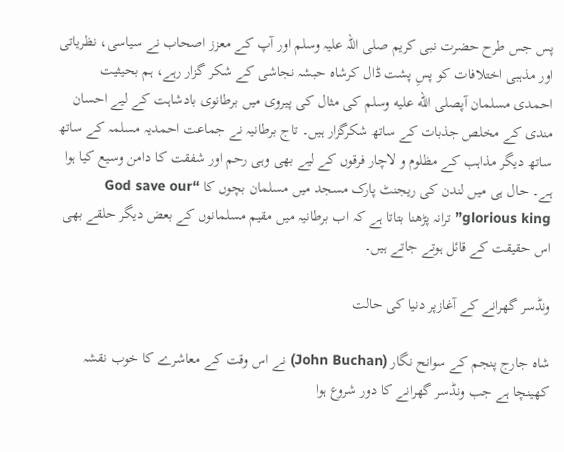پس جس طرح حضرت نبی کریم صلی اللہ علیہ وسلم اور آپ کے معزز اصحاب نے سیاسی، نظریاتی اور مذہبی اختلافات کو پسِ پشت ڈال کرشاہ حبشہ نجاشی کے شکر گزار رہے، ہم بحیثیت احمدی مسلمان آپصلى الله عليه وسلم کی مثال کی پیروی میں برطانوی بادشاہت کے لیے احسان مندی کے مخلص جذبات کے ساتھ شکرگزار ہیں۔ تاج برطانیہ نے جماعت احمدیہ مسلمہ کے ساتھ ساتھ دیگر مذاہب کے مظلوم و لاچار فرقوں کے لیے بھی وہی رحم اور شفقت کا دامن وسیع کیا ہوا ہے۔ حال ہی میں لندن کی ریجنٹ پارک مسجد میں مسلمان بچوں کا “God save our glorious king” ترانہ پڑھنا بتاتا ہے کہ اب برطانیہ میں مقیم مسلمانوں کے بعض دیگر حلقے بھی اس حقیقت کے قائل ہوتے جاتے ہیں۔

ونڈسر گھرانے کے آغازپر دنیا کی حالت

شاہ جارج پنجم کے سوانح نگار (John Buchan) نے اس وقت کے معاشرے کا خوب نقشہ کھینچا ہے جب ونڈسر گھرانے کا دور شروع ہوا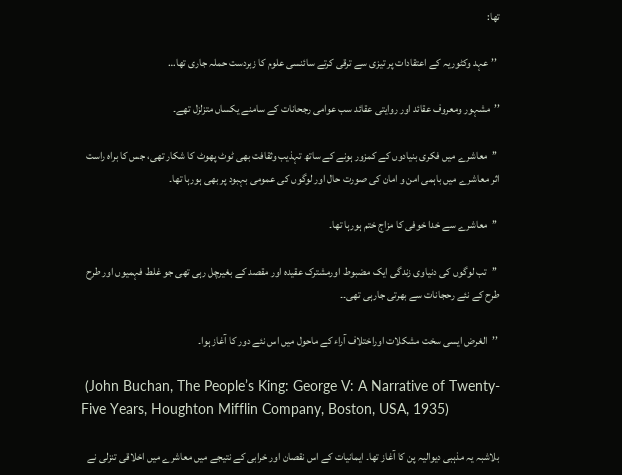تھا:

 ’’عہد وکٹوریہ کے اعتقادات پر تیزی سے ترقی کرتے سائنسی علوم کا زبردست حملہ جاری تھا…

’’مشہور ومعروف عقائد اور روایتی عقائد سب عوامی رجحانات کے سامنے یکساں متزلزل تھے۔

 ’’معاشرے میں فکری بنیادوں کے کمزور ہونے کے ساتھ تہذیب وثقافت بھی ٹوٹ پھوٹ کا شکار تھی، جس کا براہ راست اثر معاشرے میں باہمی امن و امان کی صورت حال اور لوگوں کی عمومی بہبود پر بھی ہورہا تھا۔

 ’’معاشرے سے خدا خوفی کا مزاج ختم ہورہا تھا۔

 ’’تب لوگوں کی دنیاوی زندگی ایک مضبوط اورمشترک عقیدہ اور مقصد کے بغیرچل رہی تھی جو غلط فہمیوں اور طرح طرح کے نئے رحجانات سے بھرتی جارہی تھی۔۔

 ’’الغرض ایسی سخت مشکلات اوراختلاف آراء کے ماحول میں اس نئے دور کا آغاز ہوا۔

 (John Buchan, The People’s King: George V: A Narrative of Twenty-Five Years, Houghton Mifflin Company, Boston, USA, 1935)

بلاشبہ یہ مذہبی دیوالیہ پن کا آغاز تھا۔ ایمانیات کے اس نقصان اور خرابی کے نتیجے میں معاشرے میں اخلاقی تنزلی نے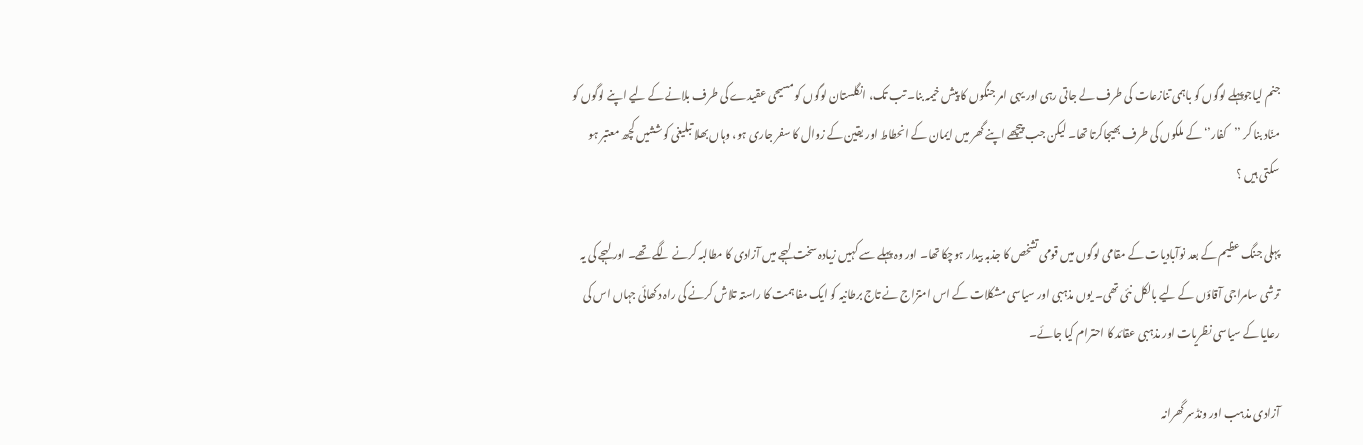جنم لیاجوپہلے لوگوں کو باہمی تنازعات کی طرف لے جاتی رہی اور یہی امر جنگوں کا پیش خیمہ بنا۔ تب تک، انگلستان لوگوں کو مسیحی عقیدے کی طرف بلانے کے لیے اپنے لوگوں کو منّاد بنا کر ’’کفار’‘کے ملکوں کی طرف بھیجاکرتا تھا۔ لیکن جب پیچھے اپنے گھر میں ایمان کے انحطاط اور یقین کے زوال کا سفر جاری ہو، وہاں بھلا تبلیغی کوششیں کچھ معتبر ہو سکتی ہیں ؟

پہلی جنگ عظیم کے بعد نوآبادیات کے مقامی لوگوں میں قومی تشخص کا جذبہ بیدار ہوچکا تھا۔ اور وہ پہلے سے کہیں زیادہ سخت لہجے میں آزادی کا مطالبہ کرنے لگے تھے۔ اور لہجے کی یہ ترشی سامراجی آقاؤں کے لیے بالکل نئی تھی۔ یوں مذہبی اور سیاسی مشکلات کے اس امتزاج نے تاج برطانیہ کو ایک مفاہمت کا راستہ تلاش کرنے کی راہ دکھائی جہاں اس کی رعایا کے سیاسی نظریات اور مذہبی عقائد کا احترام کیا جائے۔

آزادی مذہب اور ونڈسر گھرانہ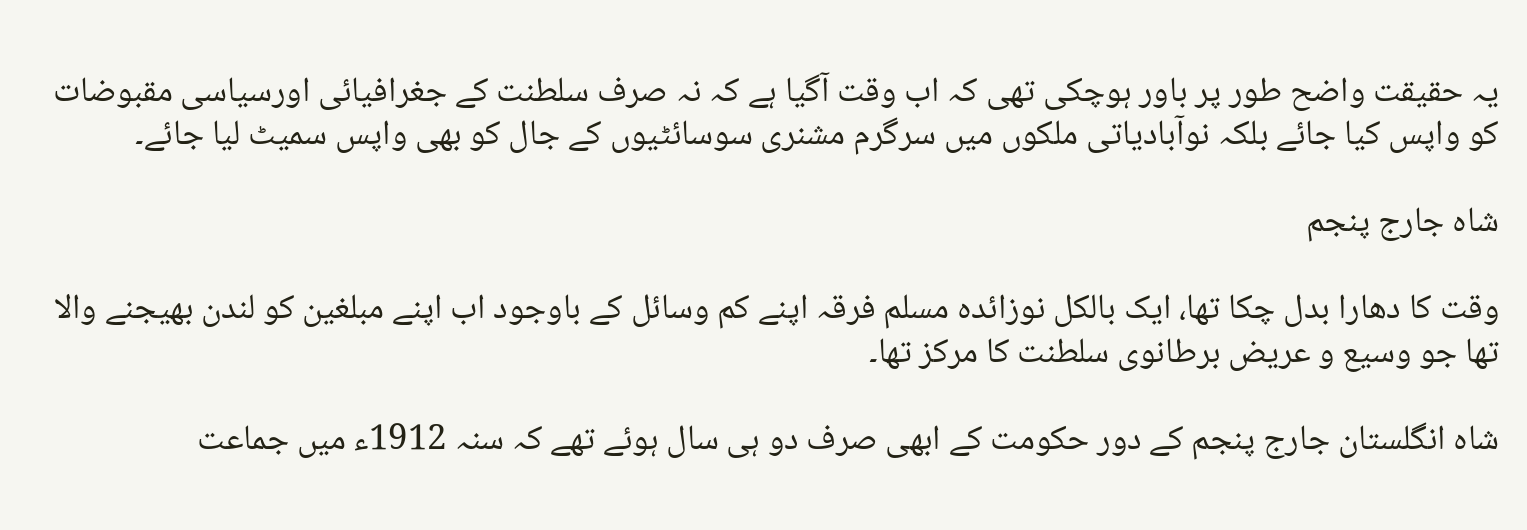یہ حقیقت واضح طور پر باور ہوچکی تھی کہ اب وقت آگیا ہے کہ نہ صرف سلطنت کے جغرافیائی اورسیاسی مقبوضات کو واپس کیا جائے بلکہ نوآبادیاتی ملکوں میں سرگرم مشنری سوسائٹیوں کے جال کو بھی واپس سمیٹ لیا جائے۔

شاہ جارج پنجم

وقت کا دھارا بدل چکا تھا، ایک بالکل نوزائدہ مسلم فرقہ اپنے کم وسائل کے باوجود اب اپنے مبلغین کو لندن بھیجنے والا تھا جو وسیع و عریض برطانوی سلطنت کا مرکز تھا۔

شاہ انگلستان جارج پنجم کے دور حکومت کے ابھی صرف دو ہی سال ہوئے تھے کہ سنہ 1912ء میں جماعت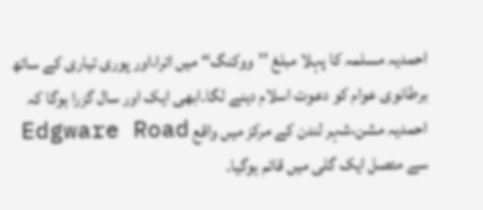احمدیہ مسلمہ کا پہلا مبلغ ’’ووکنگ‘‘ میں اترا،اور پوری تیاری کے ساتھ برطانوی عوام کو دعوت اسلام دینے لگا۔ابھی ایک اور سال گزرا ہوگا کہ احمدیہ مشن،شہر لندن کے مرکز میں واقع Edgware Road سے متصل ایک گلی میں قائم ہوگیا۔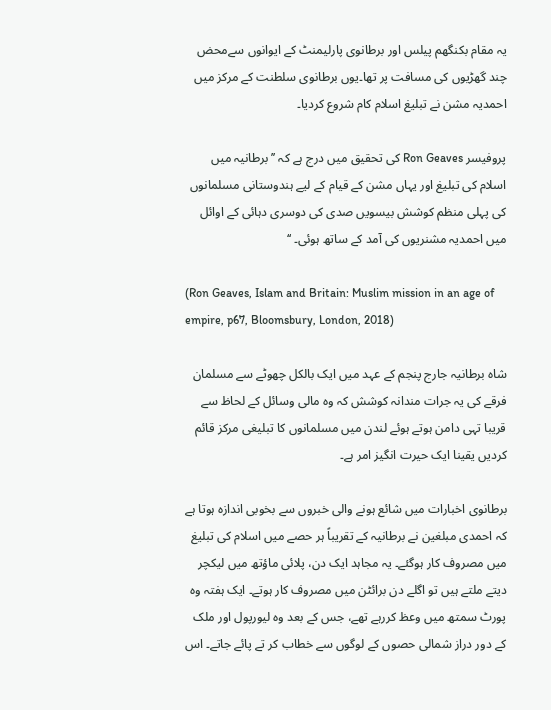یہ مقام بکنگھم پیلس اور برطانوی پارلیمنٹ کے ایوانوں سےمحض چند گھڑیوں کی مسافت پر تھا۔یوں برطانوی سلطنت کے مرکز میں احمدیہ مشن نے تبلیغ اسلام کام شروع کردیا۔

پروفیسر Ron Geaves کی تحقیق میں درج ہے کہ ’’برطانیہ میں اسلام کی تبلیغ اور یہاں مشن کے قیام کے لیے ہندوستانی مسلمانوں کی پہلی منظم کوشش بیسویں صدی کی دوسری دہائی کے اوائل میں احمدیہ مشنریوں کی آمد کے ساتھ ہوئی۔ ‘‘

(Ron Geaves, Islam and Britain: Muslim mission in an age of empire, p67, Bloomsbury, London, 2018)

شاہ برطانیہ جارج پنجم کے عہد میں ایک بالکل چھوٹے سے مسلمان فرقے کی یہ جرات مندانہ کوشش کہ وہ مالی وسائل کے لحاظ سے قریبا تہی دامن ہوتے ہوئے لندن میں مسلمانوں کا تبلیغی مرکز قائم کردیں یقینا ایک حیرت انگیز امر ہے۔

برطانوی اخبارات میں شائع ہونے والی خبروں سے بخوبی اندازہ ہوتا ہے کہ احمدی مبلغین نے برطانیہ کے تقریباً ہر حصے میں اسلام کی تبلیغ میں مصروف کار ہوگئے۔ یہ مجاہد ایک دن، پلائی ماؤتھ میں لیکچر دیتے ملتے ہیں تو اگلے دن برائٹن میں مصروف کار ہوتے۔ ایک ہفتہ وہ پورٹ سمتھ میں وعظ کررہے تھے، جس کے بعد وہ لیورپول اور ملک کے دور دراز شمالی حصوں کے لوگوں سے خطاب کر تے پائے جاتے۔ اس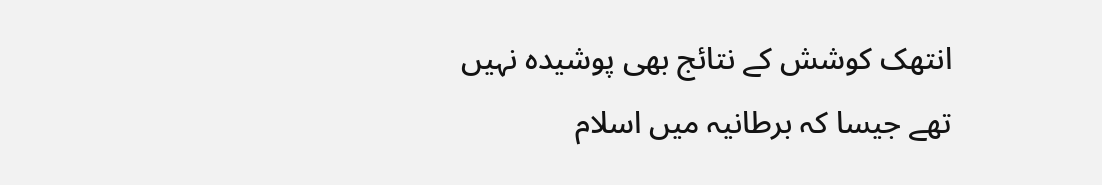انتھک کوشش کے نتائج بھی پوشیدہ نہیں تھے جیسا کہ برطانیہ میں اسلام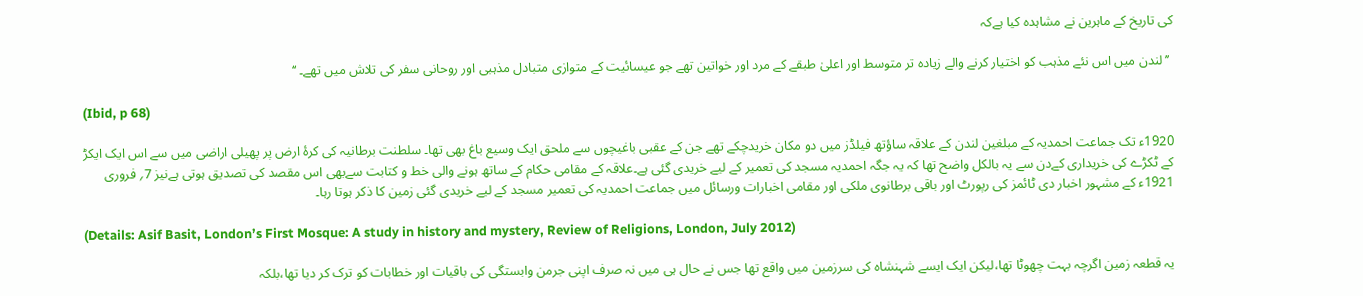کی تاریخ کے ماہرین نے مشاہدہ کیا ہےکہ

 ’’لندن میں اس نئے مذہب کو اختیار کرنے والے زیادہ تر متوسط اور اعلیٰ طبقے کے مرد اور خواتین تھے جو عیسائیت کے متوازی متبادل مذہبی اور روحانی سفر کی تلاش میں تھے۔ ‘‘

(Ibid, p 68)

1920ء تک جماعت احمدیہ کے مبلغین لندن کے علاقہ ساؤتھ فیلڈز میں دو مکان خریدچکے تھے جن کے عقبی باغیچوں سے ملحق ایک وسیع باغ بھی تھا۔ سلطنت برطانیہ کی کرۂ ارض پر پھیلی اراضی میں سے اس ایک ایکڑ کے ٹکڑے کی خریداری کےدن سے یہ بالکل واضح تھا کہ یہ جگہ احمدیہ مسجد کی تعمیر کے لیے خریدی گئی ہے۔علاقہ کے مقامی حکام کے ساتھ ہونے والی خط و کتابت سےبھی اس مقصد کی تصدیق ہوتی ہےنیز 7؍ فروری 1921ء کے مشہور اخبار دی ٹائمز کی رپورٹ اور باقی برطانوی ملکی اور مقامی اخبارات ورسائل میں جماعت احمدیہ کی تعمیر مسجد کے لیے خریدی گئی زمین کا ذکر ہوتا رہا۔

(Details: Asif Basit, London’s First Mosque: A study in history and mystery, Review of Religions, London, July 2012)

یہ قطعہ زمین اگرچہ بہت چھوٹا تھا،لیکن ایک ایسے شہنشاہ کی سرزمین میں واقع تھا جس نے حال ہی میں نہ صرف اپنی جرمن وابستگی کی باقیات اور خطابات کو ترک کر دیا تھا،بلکہ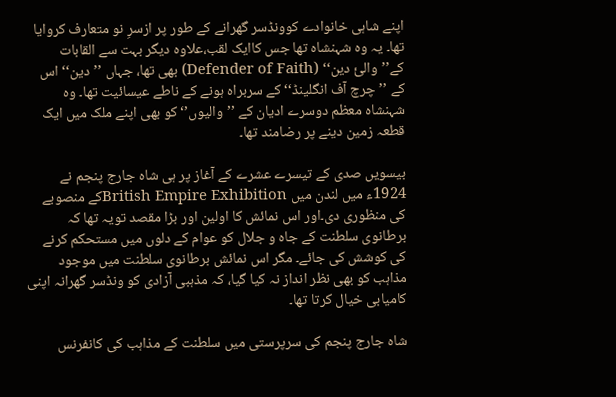اپنے شاہی خانوادے کوونڈسر گھرانے کے طور پر ازسرِ نو متعارف کروایا تھا۔ یہ وہ شہنشاہ تھا جس کاایک لقب،علاوہ دیگر بہت سے القابات کے’’والیٔ دین‘‘ (Defender of Faith) بھی تھا، جہاں ’’دین‘‘ اس کے ’’چرچ آف انگلینڈ‘‘کے سربراہ ہونے کے ناطے عیسائیت تھا۔ وہ شہنشاہ معظم دوسرے ادیان کے ’’والیوں’‘کو بھی اپنے ملک میں ایک قطعہ زمین دینے پر رضامند تھا۔

بیسویں صدی کے تیسرے عشرے کے آغاز پر ہی شاہ جارج پنجم نے 1924ء میں لندن میں British Empire Exhibitionکے منصوبے کی منظوری دی۔اور اس نمائش کا اولین اور بڑا مقصد تویہ تھا کہ برطانوی سلطنت کے جاہ و جلال کو عوام کے دلوں میں مستحکم کرنے کی کوشش کی جائے۔ مگر اس نمائش برطانوی سلطنت میں موجود مذاہب کو بھی نظر انداز نہ کیا گیا، کہ مذہبی آزادی کو ونڈسر گھرانہ اپنی کامیابی خیال کرتا تھا۔

شاہ جارج پنجم کی سرپرستی میں سلطنت کے مذاہب کی کانفرنس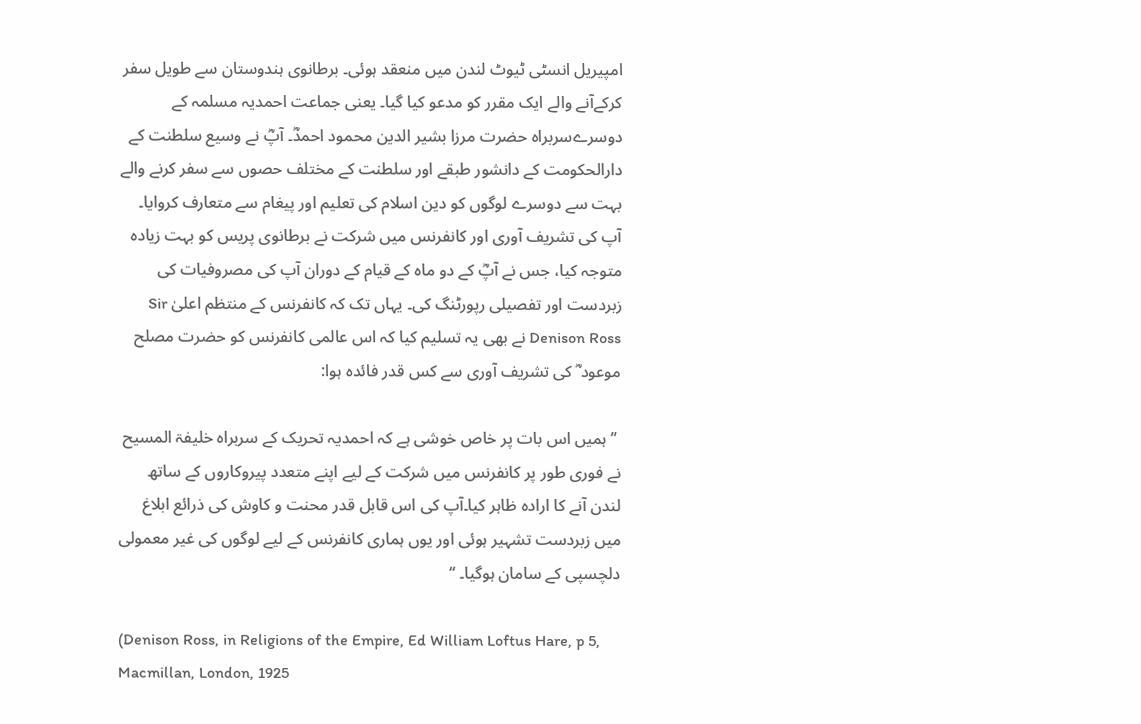امپیریل انسٹی ٹیوٹ لندن میں منعقد ہوئی۔ برطانوی ہندوستان سے طویل سفر کرکےآنے والے ایک مقرر کو مدعو کیا گیا۔ یعنی جماعت احمدیہ مسلمہ کے دوسرےسربراہ حضرت مرزا بشیر الدین محمود احمدؓ۔ آپؓ نے وسیع سلطنت کے دارالحکومت کے دانشور طبقے اور سلطنت کے مختلف حصوں سے سفر کرنے والے بہت سے دوسرے لوگوں کو دین اسلام کی تعلیم اور پیغام سے متعارف کروایا۔ آپ کی تشریف آوری اور کانفرنس میں شرکت نے برطانوی پریس کو بہت زیادہ متوجہ کیا، جس نے آپؓ کے دو ماہ کے قیام کے دوران آپ کی مصروفیات کی زبردست اور تفصیلی رپورٹنگ کی۔ یہاں تک کہ کانفرنس کے منتظم اعلیٰ Sir Denison Ross نے بھی یہ تسلیم کیا کہ اس عالمی کانفرنس کو حضرت مصلح موعود ؓ کی تشریف آوری سے کس قدر فائدہ ہوا:

 ’’ہمیں اس بات پر خاص خوشی ہے کہ احمدیہ تحریک کے سربراہ خلیفۃ المسیح نے فوری طور پر کانفرنس میں شرکت کے لیے اپنے متعدد پیروکاروں کے ساتھ لندن آنے کا ارادہ ظاہر کیا۔آپ کی اس قابل قدر محنت و کاوش کی ذرائع ابلاغ میں زبردست تشہیر ہوئی اور یوں ہماری کانفرنس کے لیے لوگوں کی غیر معمولی دلچسپی کے سامان ہوگیا۔ ‘‘

(Denison Ross, in Religions of the Empire, Ed William Loftus Hare, p 5, Macmillan, London, 1925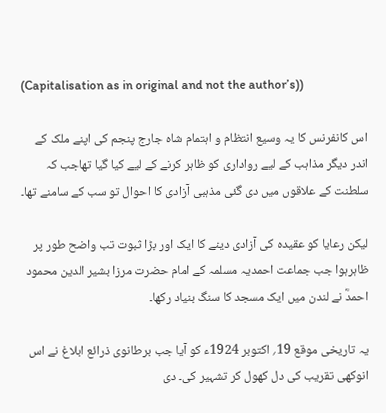(Capitalisation as in original and not the author’s))

اس کانفرنس کا یہ وسیع انتظام و اہتمام شاہ جارج پنجم کی اپنے ملک کے اندر دیگر مذاہب کے لیے رواداری کو ظاہر کرنے کے لیے کیا گیا تھاجب کہ سلطنت کے علاقوں میں دی گئی مذہبی آزادی کا احوال تو سب کے سامنے تھا۔

لیکن رعایا کو عقیدہ کی آزادی دینے کا ایک اور بڑا ثبوت تب واضح طور پر ظاہرہوا جب جماعت احمدیہ مسلمہ کے امام حضرت مرزا بشیر الدین محمود احمدؓ نے لندن میں ایک مسجد کا سنگ بنیاد رکھا۔

یہ تاریخی موقع 19؍ اکتوبر 1924ء کو آیا جب برطانوی ذرائع ابلاغ نے اس انوکھی تقریب کی دل کھول کر تشہیر کی۔ دی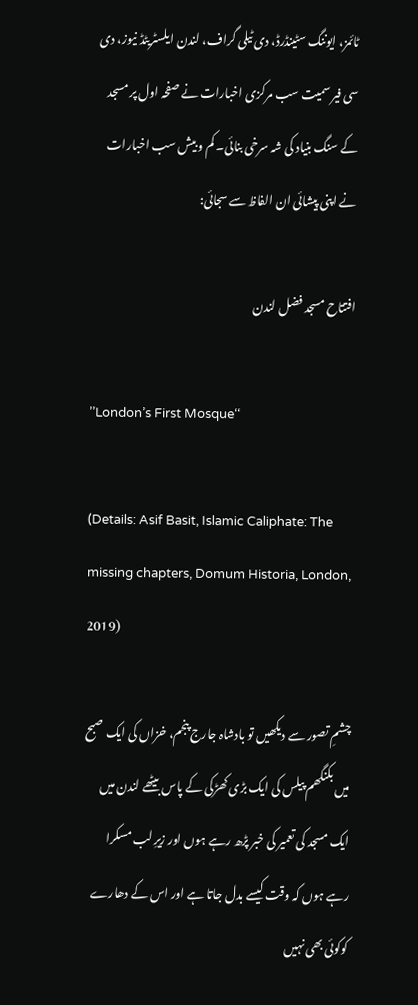ٹائمز، ایوننگ سٹینڈرڈ، دی ٹیلی گراف، لندن ایلسٹریٹڈ نیوز، دی سی فیر سمیت سب مرکزی اخبارات نے صفحہ اول پر مسجد کے سنگ بنیاد کی شہ سرخی بنائی۔ کم و بیش سب اخبارات نے اپنی پیشائی ان الفاظ سے سجائی:

افتتاح مسجد فضل لندن

’’London’s First Mosque‘‘

(Details: Asif Basit, Islamic Caliphate: The missing chapters, Domum Historia, London, 2019)

چشمِ تصور سے دیکھیں تو بادشاہ جارج پنجم، خزاں کی ایک صبح میں بکنگھم پیلس کی ایک بڑی کھڑکی کے پاس بیٹھے لندن میں ایک مسجد کی تعمیر کی خبر پڑھ رہے ہوں اور زیرِ لب مسکرا رہے ہوں کہ وقت کیسے بدل جاتا ہے اور اس کے دھارے کوکوئی بھی نہیں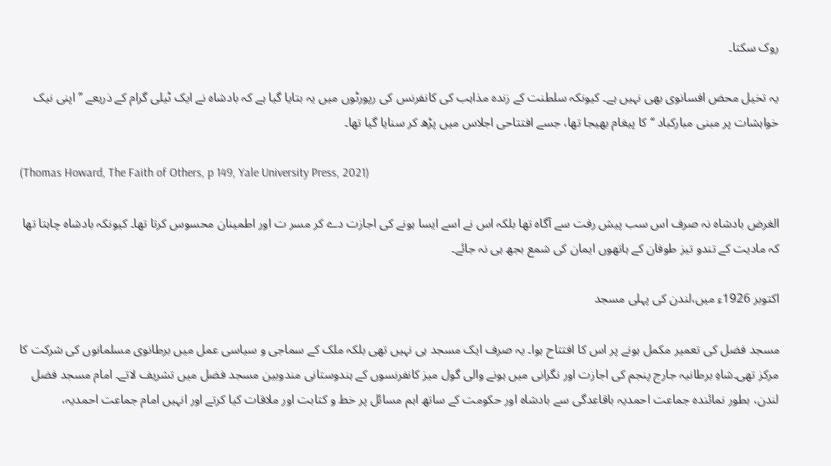روک سکتا۔

یہ تخیل محض افسانوی بھی نہیں ہے۔ کیونکہ سلطنت کے زندہ مذاہب کی کانفرنس کی رپورٹوں میں یہ بتایا گیا ہے کہ بادشاہ نے ایک ٹیلی گرام کے ذریعے ’’اپنی نیک خواہشات پر مبنی مبارکباد ‘‘ کا پیغام بھیجا تھا، جسے افتتاحی اجلاس میں پڑھ کر سنایا گیا تھا۔

(Thomas Howard, The Faith of Others, p 149, Yale University Press, 2021)

الغرض بادشاہ نہ صرف اس سب پیش رفت سے آگاہ تھا بلکہ اس نے اسے ایسا ہونے کی اجازت دے کر مسر ت اور اطمینان محسوس کرتا تھا۔ کیونکہ بادشاہ چاہتا تھا کہ مادیت کے تندو تیز طوفان کے ہاتھوں ایمان کی شمع بجھ ہی نہ جائے۔

اکتوبر 1926ء میں،لندن کی پہلی مسجد

مسجد فضل کی تعمیر مکمل ہونے پر اس کا افتتاح ہوا۔ یہ صرف ایک مسجد ہی نہیں تھی بلکہ ملک کے سماجی و سیاسی عمل میں برطانوی مسلمانوں کی شرکت کا مرکز تھی۔شاہِ برطانیہ جارج پنجم کی اجازت اور نگرانی میں ہونے والی گول میز کانفرنسوں کے ہندوستانی مندوبین مسجد فضل میں تشریف لاتے۔ امام مسجد فضل لندن، بطور نمائندہ جماعت احمدیہ باقاعدگی سے بادشاہ اور حکومت کے ساتھ اہم مسائل پر خط و کتابت اور ملاقات کیا کرتے اور انہیں امام جماعت احمدیہ،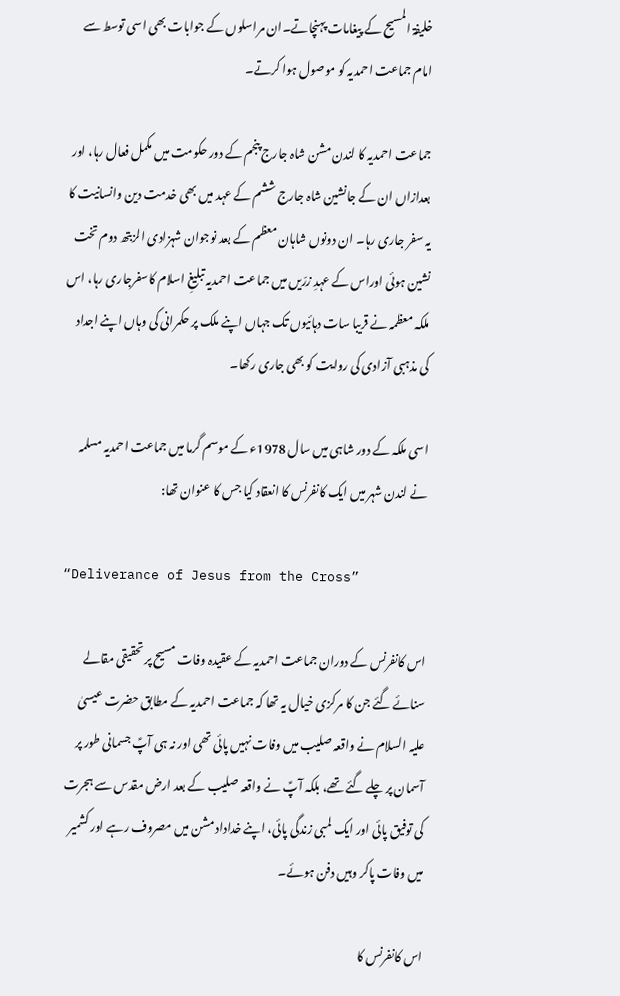خلیفۃ المسیح کے پیغامات پہنچاتے۔ان مراسلوں کے جوابات بھی اسی توسط سے امام جماعت احمدیہ کو موصول ہوا کرتے۔

جماعت احمدیہ کا لندن مشن شاہ جارج پنجم کے دور حکومت میں مکمل فعال رہا، اور بعدازاں ان کے جانشین شاہ جارج ششم کے عہد میں بھی خدمت دین وانسانیت کا یہ سفر جاری رہا۔ ان دونوں شاہان معظم کے بعد نوجوان شہزادی الزبتھ دوم تخت نشین ہوئی اوراس کے عہدِ زرّیں میں جماعت احمدیہ تبلیغِ اسلام کاسفرجاری رہا، اس ملکہ معظمہ نے قریبا سات دہائیوں تک جہاں اپنے ملک پر حکمرانی کی وہاں اپنے اجداد کی مذہبی آزادی کی روایت کو بھی جاری رکھا۔

اسی ملکہ کے دور شاہی میں سال 1978ء کے موسم گرما میں جماعت احمدیہ مسلمہ نے لندن شہر میں ایک کانفرنس کا انعقاد کیا جس کا عنوان تھا:

“Deliverance of Jesus from the Cross”

اس کانفرنس کے دوران جماعت احمدیہ کے عقیدہ وفات مسیح پر تحقیقی مقالے سنائے گئے جن کا مرکزی خیال یہ تھا کہ جماعت احمدیہ کے مطابق حضرت عیسیٰ علیہ السلام نے واقعہ صلیب میں وفات نہیں پائی تھی اور نہ ہی آپؑ جسمانی طور پر آسمان پر چلے گئے تھے، بلکہ آپؑ نے واقعہ صلیب کے بعد ارض مقدس سے ہجرت کی توفیق پائی اور ایک لمبی زندگی پائی، اپنے خداداد مشن میں مصروف رہے اور کشمیر میں وفات پاکر وہیں دفن ہوئے۔

اس کانفرنس کا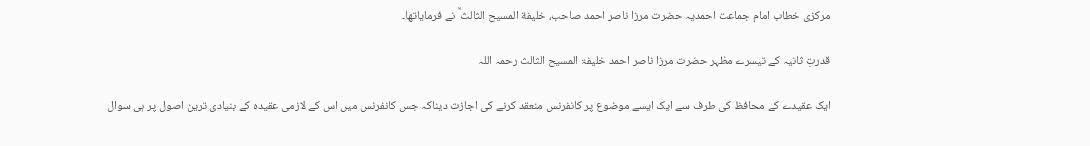مرکزی خطاب امام جماعت احمدیہ حضرت مرزا ناصر احمد صاحب، خلیفة المسیح الثالث ؒ نے فرمایاتھا۔

قدرتِ ثانیہ کے تیسرے مظہر حضرت مرزا ناصر احمد خلیفۃ المسیح الثالث رحمہ اللہ

ایک عقیدے کے محافظ کی طرف سے ایک ایسے موضوع پر کانفرنس منعقد کرنے کی اجازت دیناکہ جس کانفرنس میں اس کے لازمی عقیدہ کے بنیادی ترین اصول پر ہی سوال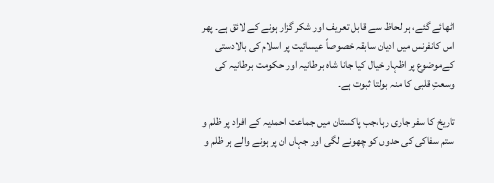اٹھائے گئے، ہر لحاظ سے قابل تعریف اور شکر گزار ہونے کے لائق ہے۔ پھر اس کانفرنس میں ادیان سابقہ خصوصاً عیسائیت پر اسلام کی بالادستی کےموضوع پر اظہار خیال کیا جانا شاہ برطانیہ اور حکومت برطانیہ کی وسعتِ قلبی کا منہ بولتا ثبوت ہے۔

تاریخ کا سفر جاری رہا،جب پاکستان میں جماعت احمدیہ کے افراد پر ظلم و ستم سفاکی کی حدوں کو چھونے لگی اور جہاں ان پر ہونے والے ہر ظلم و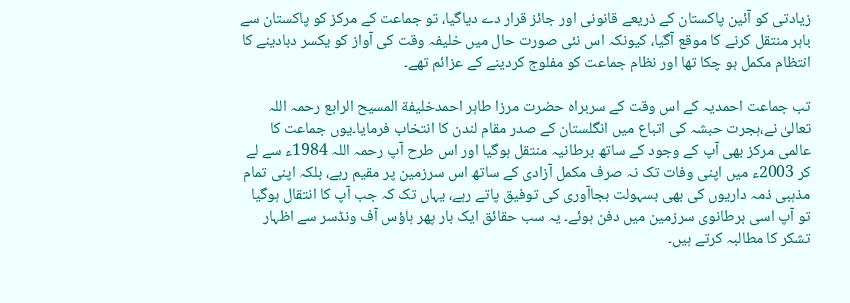زیادتی کو آئین پاکستان کے ذریعے قانونی اور جائز قرار دے دیاگیا، تو جماعت کے مرکز کو پاکستان سے باہر منتقل کرنے کا موقع آگیا، کیونکہ اس نئی صورت حال میں خلیفہ وقت کی آواز کو یکسر دبادینے کا انتظام مکمل ہو چکا تھا اور نظام جماعت کو مفلوج کردینے کے عزائم تھے۔

تب جماعت احمدیہ کے اس وقت کے سربراہ حضرت مرزا طاہر احمدخلیفة المسیح الرابع رحمہ اللہ تعالیٰ نے،ہجرت حبشہ کی اتباع میں انگلستان کے صدر مقام لندن کا انتخاب فرمایا۔یوں جماعت کا عالمی مرکز بھی آپ کے وجود کے ساتھ برطانیہ منتقل ہوگیا اور اس طرح آپ رحمہ اللہ 1984ء سے لے کر 2003ء میں اپنی وفات تک نہ صرف مکمل آزادی کے ساتھ اس سرزمین پر مقیم رہے، بلکہ اپنی تمام مذہبی ذمہ داریوں کی بھی بسہولت بجاآوری کی توفیق پاتے رہے، یہاں تک کہ جب آپ کا انتقال ہوگیا تو آپ اسی برطانوی سرزمین میں دفن ہوئے۔ یہ سب حقائق ایک بار پھر ہاؤس آف ونڈسر سے اظہار تشکر کا مطالبہ کرتے ہیں۔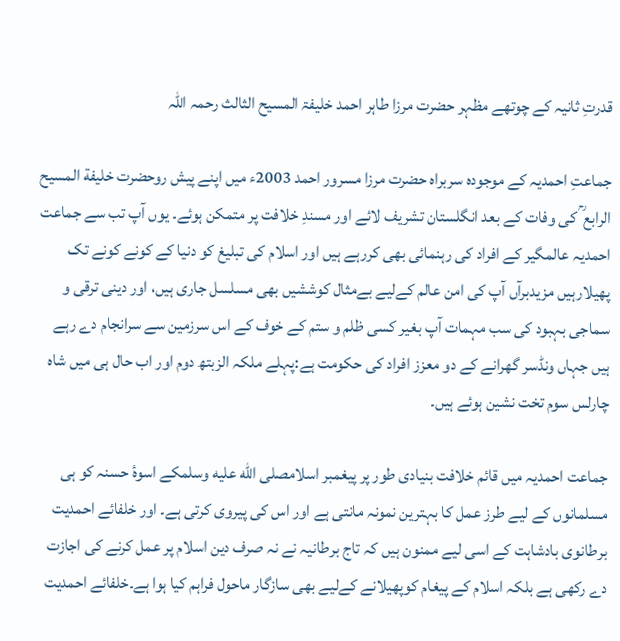قدرتِ ثانیہ کے چوتھے مظہر حضرت مرزا طاہر احمد خلیفۃ المسیح الثالث رحمہ اللہ

جماعتِ احمدیہ کے موجودہ سربراہ حضرت مرزا مسرور احمد 2003ء میں اپنے پیش روحضرت خلیفة المسیح الرابع ؒ کی وفات کے بعد انگلستان تشریف لائے اور مسندِ خلافت پر متمکن ہوئے۔ یوں آپ تب سے جماعت احمدیہ عالمگیر کے افراد کی رہنمائی بھی کررہے ہیں اور اسلام کی تبلیغ کو دنیا کے کونے کونے تک پھیلارہیں مزیدبرآں آپ کی امن عالم کےلیے بےمثال کوششیں بھی مسلسل جاری ہیں، اور دینی ترقی و سماجی بہبود کی سب مہمات آپ بغیر کسی ظلم و ستم کے خوف کے اس سرزمین سے سرانجام دے رہے ہیں جہاں ونڈسر گھرانے کے دو معزز افراد کی حکومت ہے:پہلے ملکہ الزبتھ دوم اور اب حال ہی میں شاہ چارلس سوم تخت نشین ہوئے ہیں۔

جماعت احمدیہ میں قائم خلافت بنیادی طور پر پیغمبر اسلامصلى الله عليه وسلمکے اسوۂ حسنہ کو ہی مسلمانوں کے لیے طرز عمل کا بہترین نمونہ مانتی ہے اور اس کی پیروی کرتی ہے۔ اور خلفائے احمدیت برطانوی بادشاہت کے اسی لیے ممنون ہیں کہ تاج برطانیہ نے نہ صرف دین اسلام پر عمل کرنے کی اجازت دے رکھی ہے بلکہ اسلام کے پیغام کوپھیلانے کےلیے بھی سازگار ماحول فراہم کیا ہوا ہے۔خلفائے احمدیت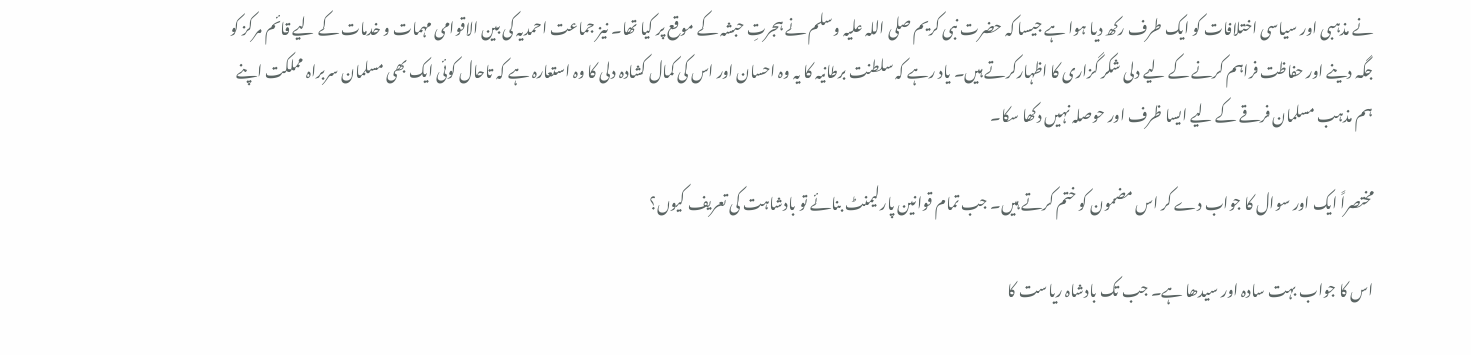نے مذہبی اور سیاسی اختلافات کو ایک طرف رکھ دیا ہوا ہے جیسا کہ حضرت نبی کریم صلی اللہ علیہ وسلم نے ہجرتِ حبشہ کے موقع پر کیا تھا۔ نیز جماعت احمدیہ کی بین الاقوامی مہمات و خدمات کے لیے قائم مرکز کو جگہ دینے اور حفاظت فراہم کرنے کے لیے دلی شکر گزاری کا اظہارکرتے ہیں۔ یاد رہے کہ سلطنت برطانیہ کا یہ وہ احسان اور اس کی کمال کشادہ دلی کا وہ استعارہ ہے کہ تاحال کوئی ایک بھی مسلمان سربراہ مملکت اپنے ہم مذہب مسلمان فرقے کے لیے ایسا ظرف اور حوصلہ نہیں دکھا سکا۔

مختصراً ایک اور سوال کا جواب دے کر اس مضمون کو ختم کرتے ہیں۔ جب تمام قوانین پارلیمنٹ بنائے تو بادشاہت کی تعریف کیوں؟

اس کا جواب بہت سادہ اور سیدھا ہے۔ جب تک بادشاہ ریاست کا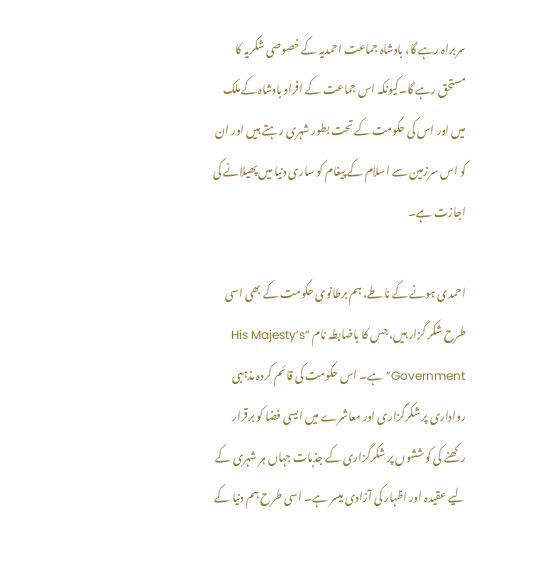سربراہ رہے گا، بادشاہ جماعت احمدیہ کے خصوصی شکریہ کا مستحق رہے گا۔کیونکہ اس جماعت کے افراد بادشاہ کےملک میں اور اس کی حکومت کے تحت بطور شہری رہتے ہیں اور ان کو اس سرزمین سے اسلام کے پیغام کو ساری دنیا میں پھیلانے کی اجازت ہے۔

احمدی ہونے کے ناطے، ہم برطانوی حکومت کے بھی اسی طرح شکر گزار ہیں، جس کا باضابطہ نام “His Majesty’s Government” ہے۔ اس حکومت کی قائم کردہ مذہبی رواداری پر شکرگزاری اور معاشرے میں ایسی فضا کو برقرار رکھنے کی کوششوں پر شکرگزاری کے جذبات جہاں ہر شہری کے لیے عقیدہ اور اظہار کی آزادی میسر ہے۔ اسی طرح ہم دنیا کے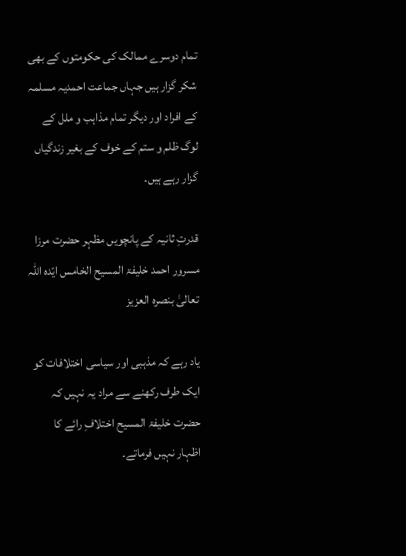تمام دوسرے ممالک کی حکومتوں کے بھی شکر گزار ہیں جہاں جماعت احمدیہ مسلمہ کے افراد اور دیگر تمام مذاہب و ملل کے لوگ ظلم و ستم کے خوف کے بغیر زندگیاں گزار رہے ہیں۔

قدرتِ ثانیہ کے پانچویں مظہر حضرت مرزا مسرور احمد خلیفۃ المسیح الخامس ایّدہ اللہ تعالیٰ بنصرہ العزیز

یاد رہے کہ مذہبی اور سیاسی اختلافات کو ایک طرف رکھنے سے مراد یہ نہیں کہ حضرت خلیفۃ المسیح اختلافِ رائے کا اظہار نہیں فرماتے۔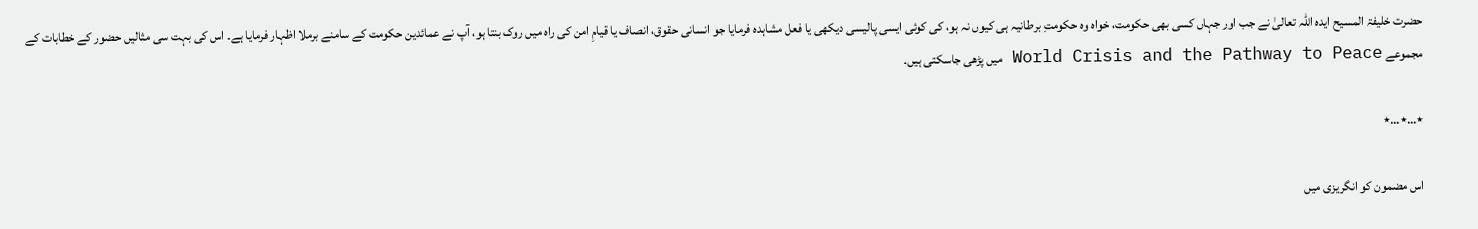حضرت خلیفۃ المسیح ایدہ اللہ تعالیٰ نے جب اور جہاں کسی بھی حکومت، خواہ وہ حکومتِ برطانیہ ہی کیوں نہ ہو، کی کوئی ایسی پالیسی دیکھی یا فعل مشاہدہ فرمایا جو انسانی حقوق، انصاف یا قیامِ امن کی راہ میں روک بنتا ہو، آپ نے عمائدین حکومت کے سامنے برملا اظہار فرمایا ہے۔ اس کی بہت سی مثالیں حضور کے خطابات کے مجموعے World Crisis and the Pathway to Peace میں پڑھی جاسکتی ہیں۔

٭…٭…٭

اس مضمون کو انگریزی میں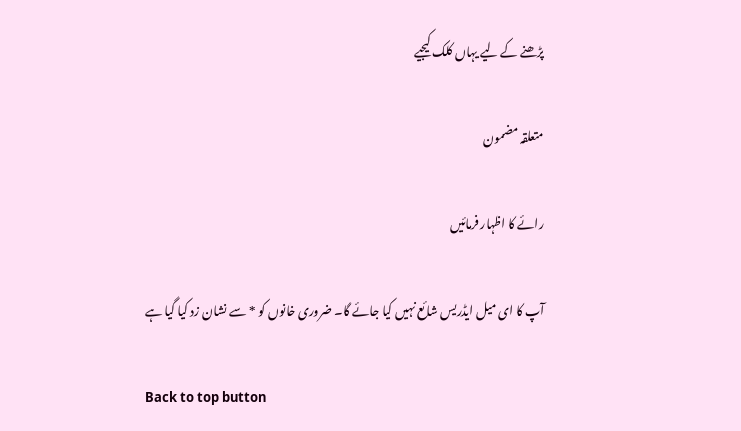پڑھنے کے لیے یہاں کلک کیجیے

متعلقہ مضمون

رائے کا اظہار فرمائیں

آپ کا ای میل ایڈریس شائع نہیں کیا جائے گا۔ ضروری خانوں کو * سے نشان زد کیا گیا ہے

Back to top button